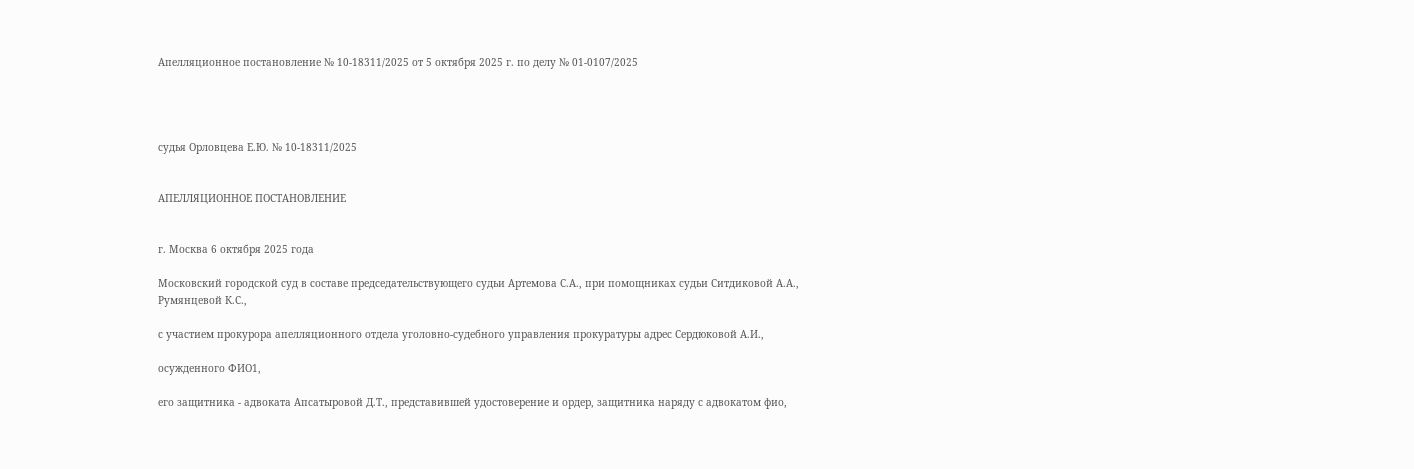Апелляционное постановление № 10-18311/2025 от 5 октября 2025 г. по делу № 01-0107/2025




судья Орловцева Е.Ю. № 10-18311/2025


АПЕЛЛЯЦИОННОЕ ПОСТАНОВЛЕНИЕ


г. Москва 6 октября 2025 года

Московский городской суд в составе председательствующего судьи Артемова С.А., при помощниках судьи Ситдиковой А.А., Румянцевой К.С.,

с участием прокурора апелляционного отдела уголовно-судебного управления прокуратуры адрес Сердюковой А.И.,

осужденного ФИО1,

его защитника - адвоката Апсатыровой Д.Т., представившей удостоверение и ордер, защитника наряду с адвокатом фио,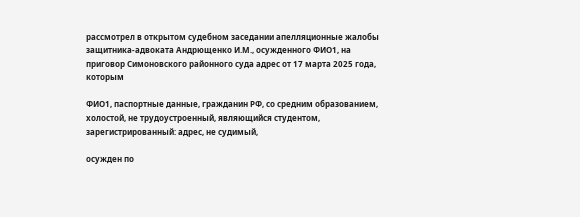рассмотрел в открытом судебном заседании апелляционные жалобы защитника-адвоката Андрющенко И.М., осужденного ФИО1, на приговор Симоновского районного суда адрес от 17 марта 2025 года, которым

ФИО1, паспортные данные, гражданин РФ, со средним образованием, холостой, не трудоустроенный, являющийся студентом, зарегистрированный: адрес, не судимый,

осужден по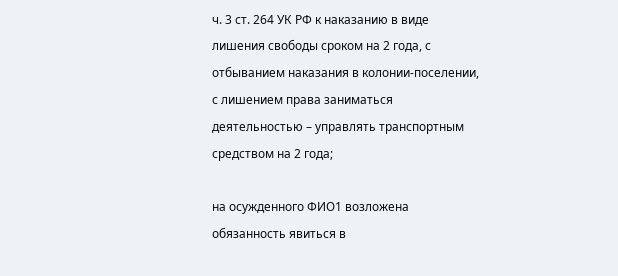ч. 3 ст. 264 УК РФ к наказанию в виде лишения свободы сроком на 2 года, с отбыванием наказания в колонии-поселении, с лишением права заниматься деятельностью – управлять транспортным средством на 2 года;

на осужденного ФИО1 возложена обязанность явиться в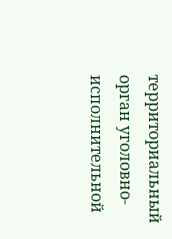территориальный орган уголовно-исполнительной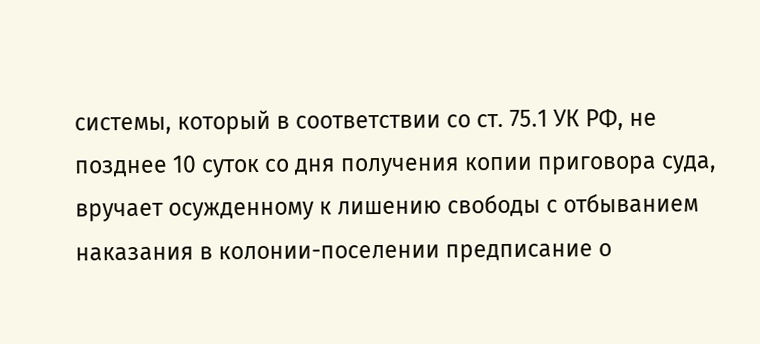системы, который в соответствии со ст. 75.1 УК РФ, не позднее 10 суток со дня получения копии приговора суда, вручает осужденному к лишению свободы с отбыванием наказания в колонии-поселении предписание о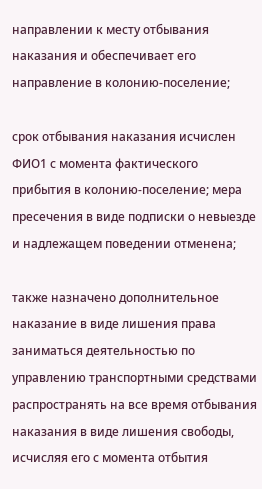направлении к месту отбывания наказания и обеспечивает его направление в колонию-поселение;

срок отбывания наказания исчислен ФИО1 с момента фактического прибытия в колонию-поселение; мера пресечения в виде подписки о невыезде и надлежащем поведении отменена;

также назначено дополнительное наказание в виде лишения права заниматься деятельностью по управлению транспортными средствами распространять на все время отбывания наказания в виде лишения свободы, исчисляя его с момента отбытия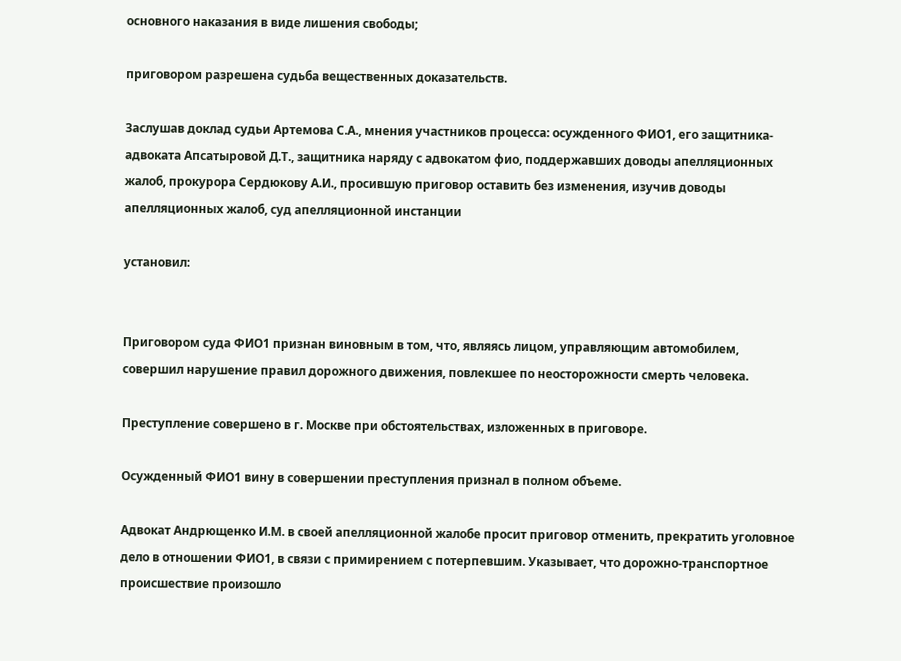основного наказания в виде лишения свободы;

приговором разрешена судьба вещественных доказательств.

Заслушав доклад судьи Артемова С.А., мнения участников процесса: осужденного ФИО1, его защитника-адвоката Апсатыровой Д.Т., защитника наряду с адвокатом фио, поддержавших доводы апелляционных жалоб, прокурора Сердюкову А.И., просившую приговор оставить без изменения, изучив доводы апелляционных жалоб, суд апелляционной инстанции

установил:


Приговором суда ФИО1 признан виновным в том, что, являясь лицом, управляющим автомобилем, совершил нарушение правил дорожного движения, повлекшее по неосторожности смерть человека.

Преступление совершено в г. Москве при обстоятельствах, изложенных в приговоре.

Осужденный ФИО1 вину в совершении преступления признал в полном объеме.

Адвокат Андрющенко И.М. в своей апелляционной жалобе просит приговор отменить, прекратить уголовное дело в отношении ФИО1, в связи с примирением с потерпевшим. Указывает, что дорожно-транспортное происшествие произошло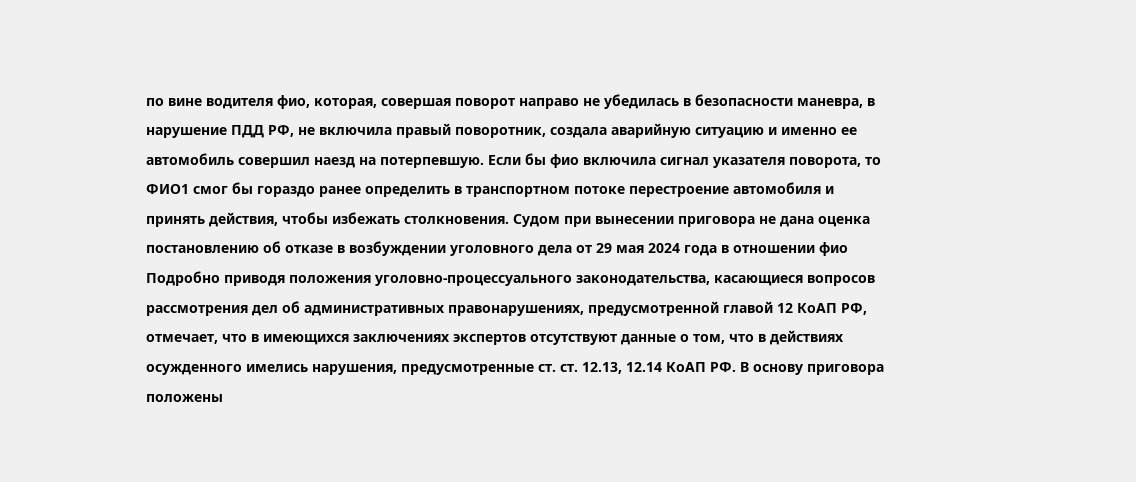по вине водителя фио, которая, совершая поворот направо не убедилась в безопасности маневра, в нарушение ПДД РФ, не включила правый поворотник, создала аварийную ситуацию и именно ее автомобиль совершил наезд на потерпевшую. Если бы фио включила сигнал указателя поворота, то ФИО1 смог бы гораздо ранее определить в транспортном потоке перестроение автомобиля и принять действия, чтобы избежать столкновения. Судом при вынесении приговора не дана оценка постановлению об отказе в возбуждении уголовного дела от 29 мая 2024 года в отношении фио Подробно приводя положения уголовно-процессуального законодательства, касающиеся вопросов рассмотрения дел об административных правонарушениях, предусмотренной главой 12 КоАП РФ, отмечает, что в имеющихся заключениях экспертов отсутствуют данные о том, что в действиях осужденного имелись нарушения, предусмотренные ст. ст. 12.13, 12.14 КоАП РФ. В основу приговора положены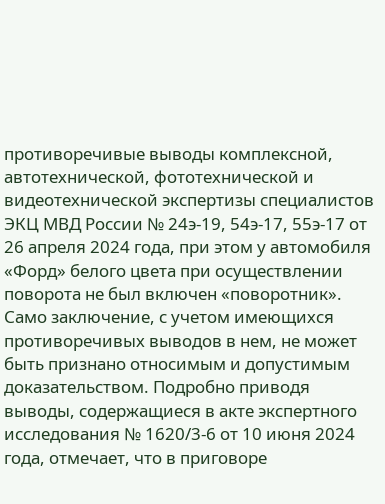противоречивые выводы комплексной, автотехнической, фототехнической и видеотехнической экспертизы специалистов ЭКЦ МВД России № 24э-19, 54э-17, 55э-17 от 26 апреля 2024 года, при этом у автомобиля «Форд» белого цвета при осуществлении поворота не был включен «поворотник». Само заключение, с учетом имеющихся противоречивых выводов в нем, не может быть признано относимым и допустимым доказательством. Подробно приводя выводы, содержащиеся в акте экспертного исследования № 1620/3-6 от 10 июня 2024 года, отмечает, что в приговоре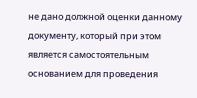не дано должной оценки данному документу, который при этом является самостоятельным основанием для проведения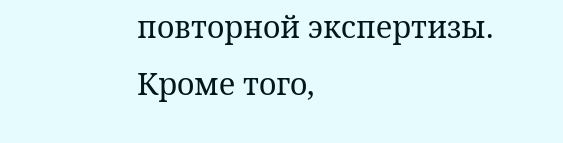повторной экспертизы. Кроме того,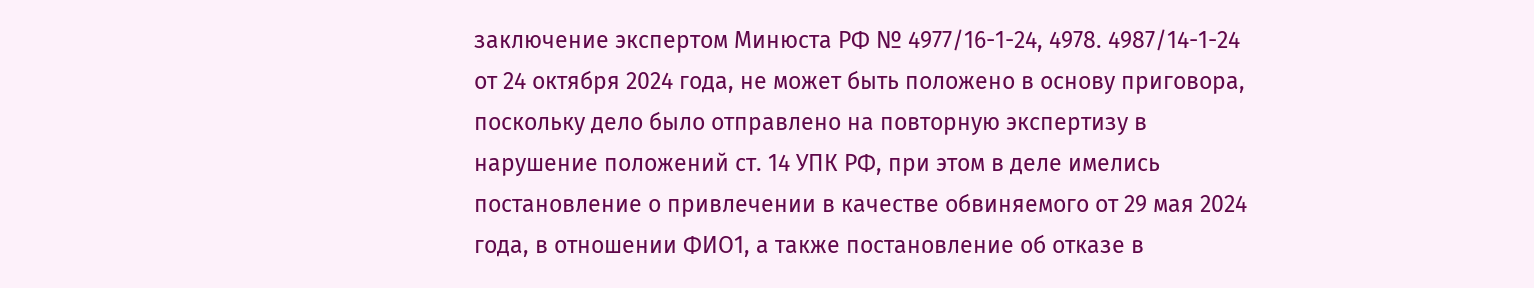заключение экспертом Минюста РФ № 4977/16-1-24, 4978. 4987/14-1-24 от 24 октября 2024 года, не может быть положено в основу приговора, поскольку дело было отправлено на повторную экспертизу в нарушение положений ст. 14 УПК РФ, при этом в деле имелись постановление о привлечении в качестве обвиняемого от 29 мая 2024 года, в отношении ФИО1, а также постановление об отказе в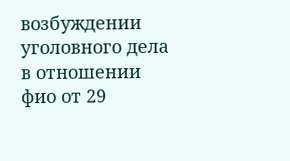возбуждении уголовного дела в отношении фио от 29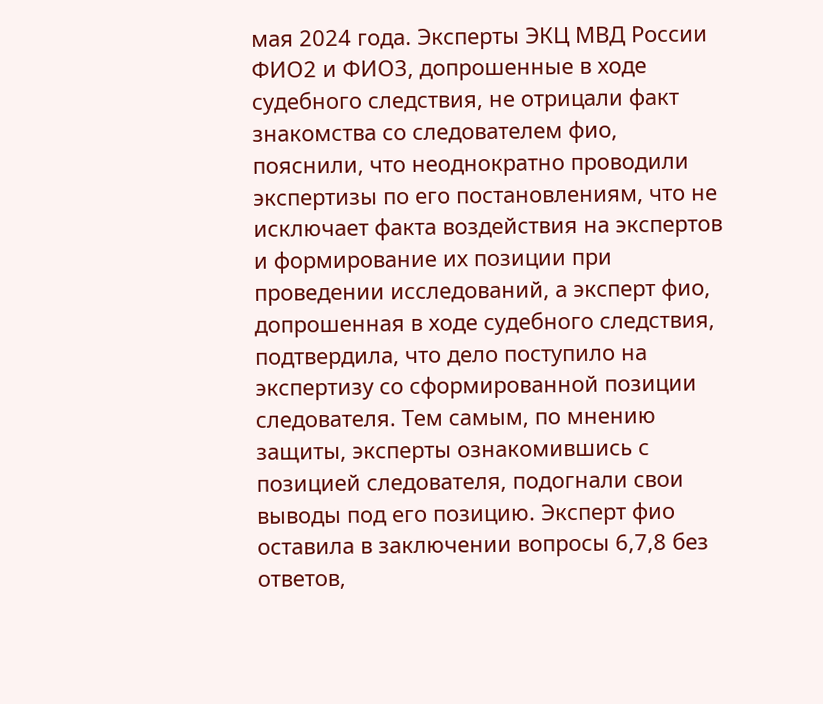мая 2024 года. Эксперты ЭКЦ МВД России ФИО2 и ФИО3, допрошенные в ходе судебного следствия, не отрицали факт знакомства со следователем фио, пояснили, что неоднократно проводили экспертизы по его постановлениям, что не исключает факта воздействия на экспертов и формирование их позиции при проведении исследований, а эксперт фио, допрошенная в ходе судебного следствия, подтвердила, что дело поступило на экспертизу со сформированной позиции следователя. Тем самым, по мнению защиты, эксперты ознакомившись с позицией следователя, подогнали свои выводы под его позицию. Эксперт фио оставила в заключении вопросы 6,7,8 без ответов,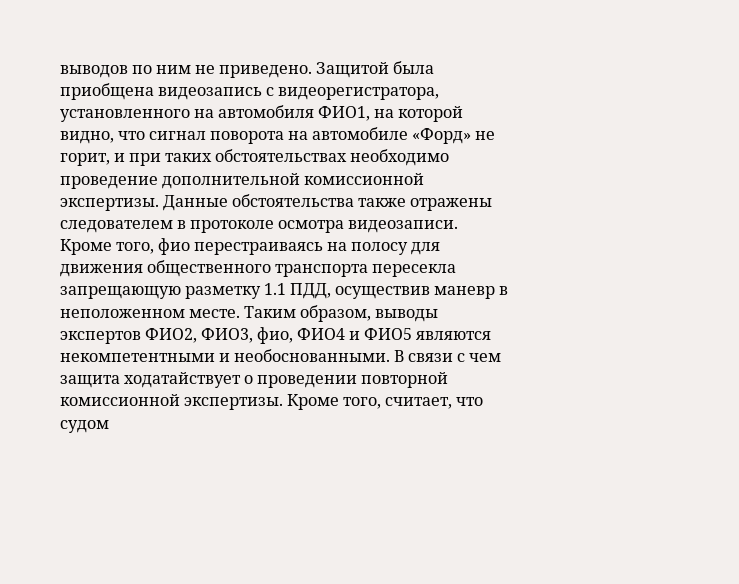выводов по ним не приведено. Защитой была приобщена видеозапись с видеорегистратора, установленного на автомобиля ФИО1, на которой видно, что сигнал поворота на автомобиле «Форд» не горит, и при таких обстоятельствах необходимо проведение дополнительной комиссионной экспертизы. Данные обстоятельства также отражены следователем в протоколе осмотра видеозаписи. Кроме того, фио перестраиваясь на полосу для движения общественного транспорта пересекла запрещающую разметку 1.1 ПДД, осуществив маневр в неположенном месте. Таким образом, выводы экспертов ФИО2, ФИО3, фио, ФИО4 и ФИО5 являются некомпетентными и необоснованными. В связи с чем защита ходатайствует о проведении повторной комиссионной экспертизы. Кроме того, считает, что судом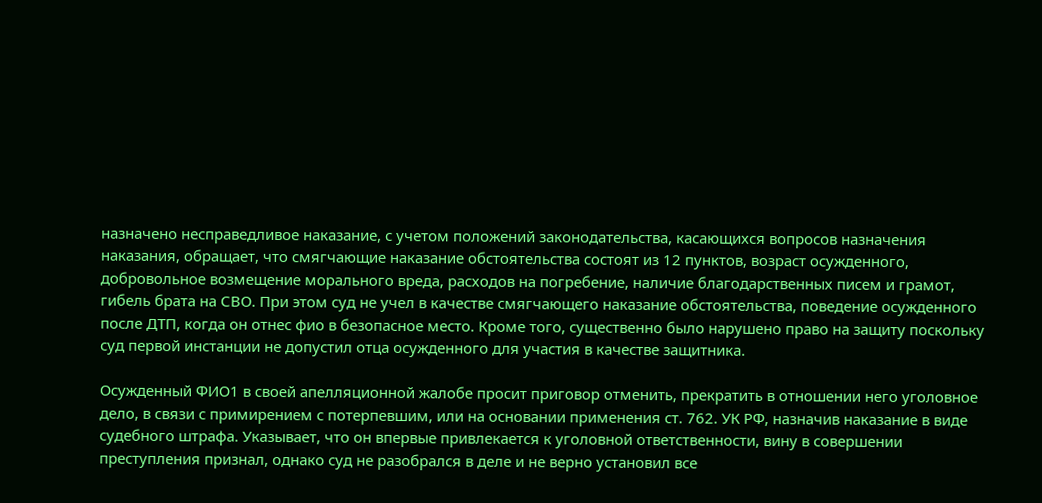назначено несправедливое наказание, с учетом положений законодательства, касающихся вопросов назначения наказания, обращает, что смягчающие наказание обстоятельства состоят из 12 пунктов, возраст осужденного, добровольное возмещение морального вреда, расходов на погребение, наличие благодарственных писем и грамот, гибель брата на СВО. При этом суд не учел в качестве смягчающего наказание обстоятельства, поведение осужденного после ДТП, когда он отнес фио в безопасное место. Кроме того, существенно было нарушено право на защиту поскольку суд первой инстанции не допустил отца осужденного для участия в качестве защитника.

Осужденный ФИО1 в своей апелляционной жалобе просит приговор отменить, прекратить в отношении него уголовное дело, в связи с примирением с потерпевшим, или на основании применения ст. 762. УК РФ, назначив наказание в виде судебного штрафа. Указывает, что он впервые привлекается к уголовной ответственности, вину в совершении преступления признал, однако суд не разобрался в деле и не верно установил все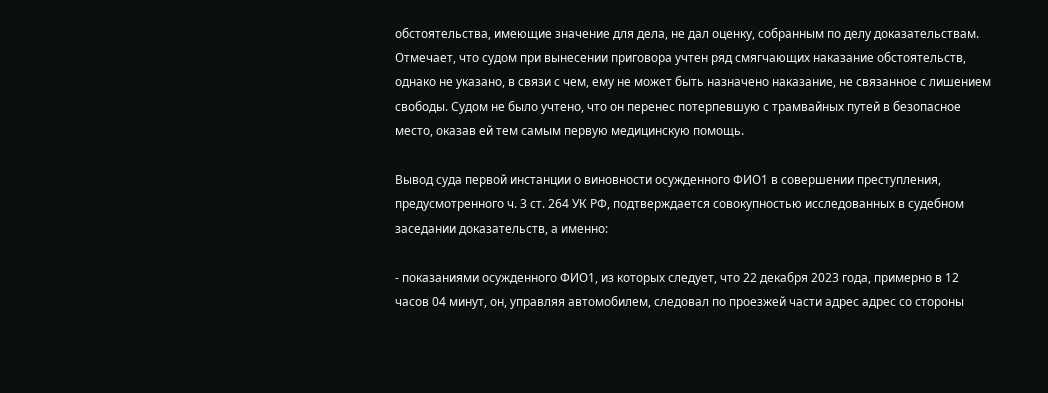обстоятельства, имеющие значение для дела, не дал оценку, собранным по делу доказательствам. Отмечает, что судом при вынесении приговора учтен ряд смягчающих наказание обстоятельств, однако не указано, в связи с чем, ему не может быть назначено наказание, не связанное с лишением свободы. Судом не было учтено, что он перенес потерпевшую с трамвайных путей в безопасное место, оказав ей тем самым первую медицинскую помощь.

Вывод суда первой инстанции о виновности осужденного ФИО1 в совершении преступления, предусмотренного ч. 3 ст. 264 УК РФ, подтверждается совокупностью исследованных в судебном заседании доказательств, а именно:

- показаниями осужденного ФИО1, из которых следует, что 22 декабря 2023 года, примерно в 12 часов 04 минут, он, управляя автомобилем, следовал по проезжей части адрес адрес со стороны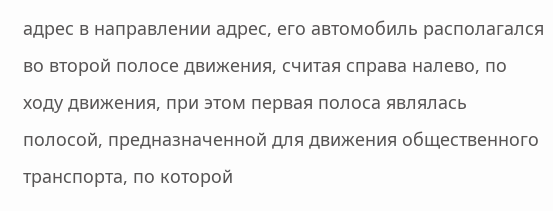адрес в направлении адрес, его автомобиль располагался во второй полосе движения, считая справа налево, по ходу движения, при этом первая полоса являлась полосой, предназначенной для движения общественного транспорта, по которой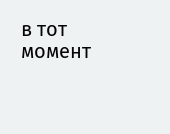в тот момент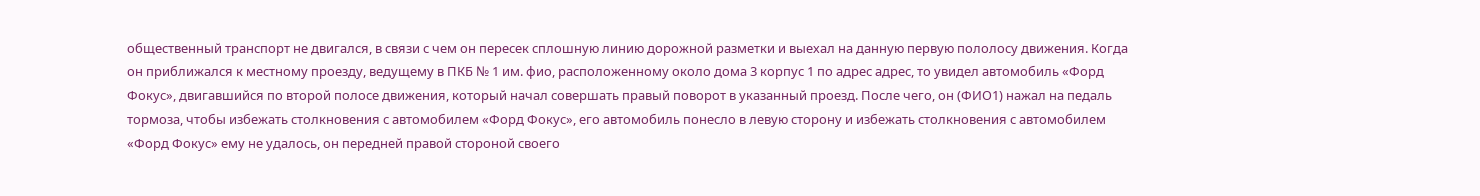общественный транспорт не двигался, в связи с чем он пересек сплошную линию дорожной разметки и выехал на данную первую пололосу движения. Когда он приближался к местному проезду, ведущему в ПКБ № 1 им. фио, расположенному около дома 3 корпус 1 по адрес адрес, то увидел автомобиль «Форд Фокус», двигавшийся по второй полосе движения, который начал совершать правый поворот в указанный проезд. После чего, он (ФИО1) нажал на педаль тормоза, чтобы избежать столкновения с автомобилем «Форд Фокус», его автомобиль понесло в левую сторону и избежать столкновения с автомобилем «Форд Фокус» ему не удалось, он передней правой стороной своего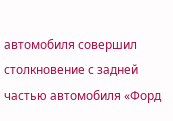автомобиля совершил столкновение с задней частью автомобиля «Форд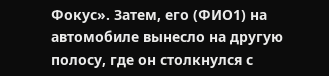Фокус». Затем, его (ФИО1) на автомобиле вынесло на другую полосу, где он столкнулся с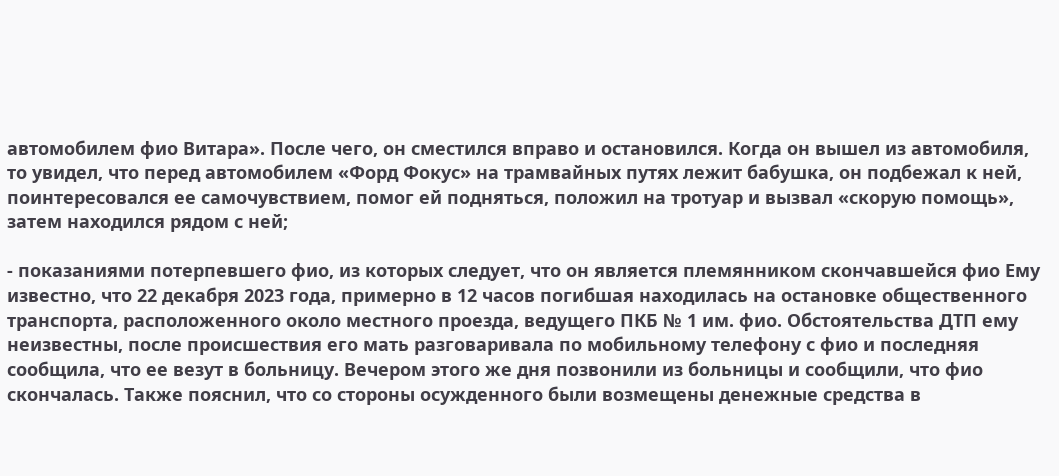автомобилем фио Витара». После чего, он сместился вправо и остановился. Когда он вышел из автомобиля, то увидел, что перед автомобилем «Форд Фокус» на трамвайных путях лежит бабушка, он подбежал к ней, поинтересовался ее самочувствием, помог ей подняться, положил на тротуар и вызвал «скорую помощь», затем находился рядом с ней;

- показаниями потерпевшего фио, из которых следует, что он является племянником скончавшейся фио Ему известно, что 22 декабря 2023 года, примерно в 12 часов погибшая находилась на остановке общественного транспорта, расположенного около местного проезда, ведущего ПКБ № 1 им. фио. Обстоятельства ДТП ему неизвестны, после происшествия его мать разговаривала по мобильному телефону с фио и последняя сообщила, что ее везут в больницу. Вечером этого же дня позвонили из больницы и сообщили, что фио скончалась. Также пояснил, что со стороны осужденного были возмещены денежные средства в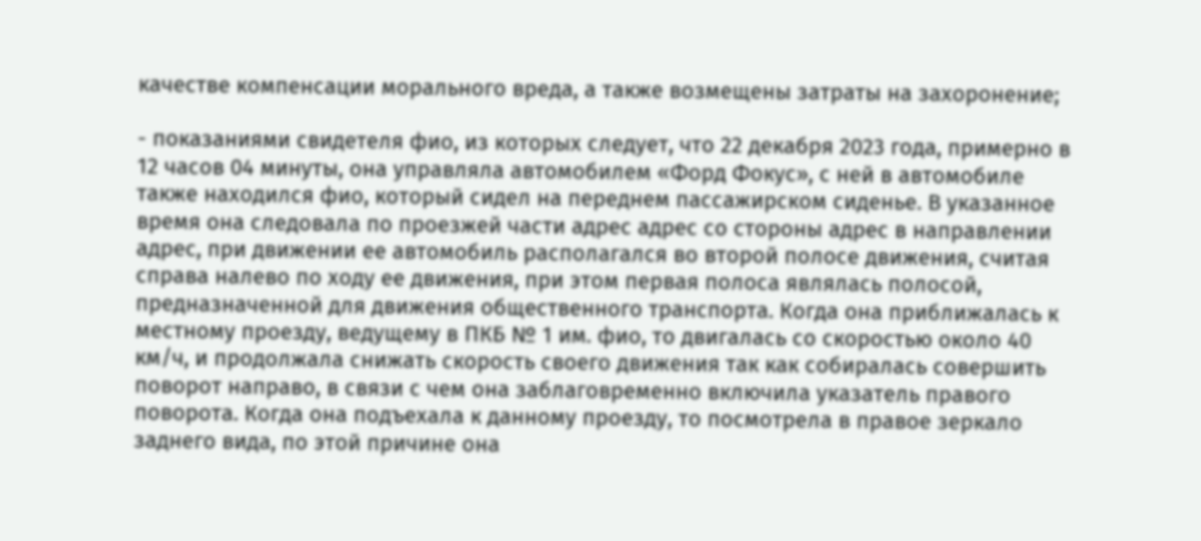качестве компенсации морального вреда, а также возмещены затраты на захоронение;

- показаниями свидетеля фио, из которых следует, что 22 декабря 2023 года, примерно в 12 часов 04 минуты, она управляла автомобилем «Форд Фокус», с ней в автомобиле также находился фио, который сидел на переднем пассажирском сиденье. В указанное время она следовала по проезжей части адрес адрес со стороны адрес в направлении адрес, при движении ее автомобиль располагался во второй полосе движения, считая справа налево по ходу ее движения, при этом первая полоса являлась полосой, предназначенной для движения общественного транспорта. Когда она приближалась к местному проезду, ведущему в ПКБ № 1 им. фио, то двигалась со скоростью около 40 км/ч, и продолжала снижать скорость своего движения так как собиралась совершить поворот направо, в связи с чем она заблаговременно включила указатель правого поворота. Когда она подъехала к данному проезду, то посмотрела в правое зеркало заднего вида, по этой причине она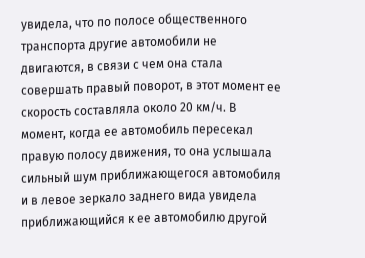увидела, что по полосе общественного транспорта другие автомобили не двигаются, в связи с чем она стала совершать правый поворот, в этот момент ее скорость составляла около 20 км/ч. В момент, когда ее автомобиль пересекал правую полосу движения, то она услышала сильный шум приближающегося автомобиля и в левое зеркало заднего вида увидела приближающийся к ее автомобилю другой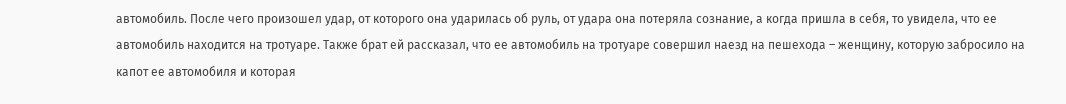автомобиль. После чего произошел удар, от которого она ударилась об руль, от удара она потеряла сознание, а когда пришла в себя, то увидела, что ее автомобиль находится на тротуаре. Также брат ей рассказал, что ее автомобиль на тротуаре совершил наезд на пешехода – женщину, которую забросило на капот ее автомобиля и которая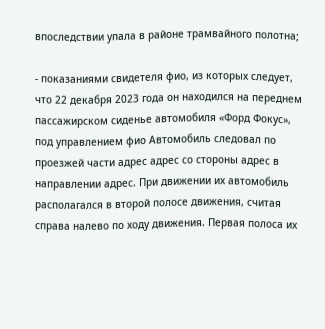впоследствии упала в районе трамвайного полотна;

- показаниями свидетеля фио, из которых следует, что 22 декабря 2023 года он находился на переднем пассажирском сиденье автомобиля «Форд Фокус», под управлением фио Автомобиль следовал по проезжей части адрес адрес со стороны адрес в направлении адрес. При движении их автомобиль располагался в второй полосе движения, считая справа налево по ходу движения. Первая полоса их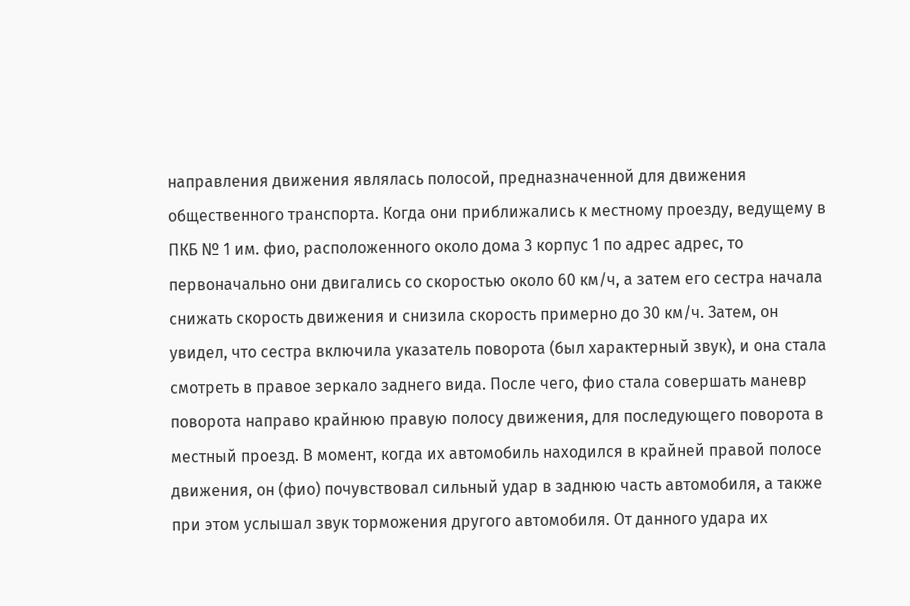направления движения являлась полосой, предназначенной для движения общественного транспорта. Когда они приближались к местному проезду, ведущему в ПКБ № 1 им. фио, расположенного около дома 3 корпус 1 по адрес адрес, то первоначально они двигались со скоростью около 60 км/ч, а затем его сестра начала снижать скорость движения и снизила скорость примерно до 30 км/ч. Затем, он увидел, что сестра включила указатель поворота (был характерный звук), и она стала смотреть в правое зеркало заднего вида. После чего, фио стала совершать маневр поворота направо крайнюю правую полосу движения, для последующего поворота в местный проезд. В момент, когда их автомобиль находился в крайней правой полосе движения, он (фио) почувствовал сильный удар в заднюю часть автомобиля, а также при этом услышал звук торможения другого автомобиля. От данного удара их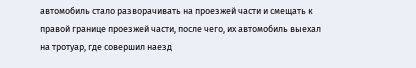автомобиль стало разворачивать на проезжей части и смещать к правой границе проезжей части, после чего, их автомобиль выехал на тротуар, где совершил наезд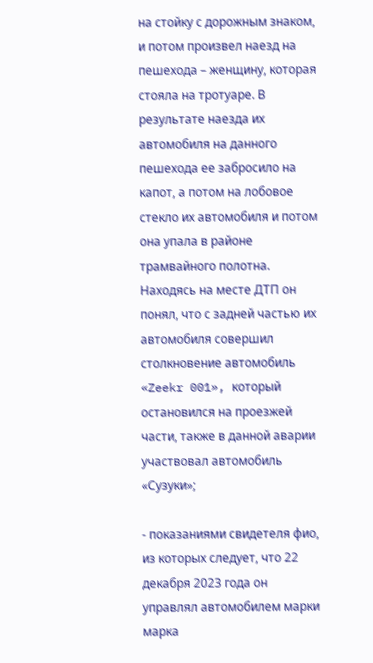на стойку с дорожным знаком, и потом произвел наезд на пешехода – женщину, которая стояла на тротуаре. В результате наезда их автомобиля на данного пешехода ее забросило на капот, а потом на лобовое стекло их автомобиля и потом она упала в районе трамвайного полотна. Находясь на месте ДТП он понял, что с задней частью их автомобиля совершил столкновение автомобиль «Zeekr 001», который остановился на проезжей части, также в данной аварии участвовал автомобиль «Сузуки»;

- показаниями свидетеля фио, из которых следует, что 22 декабря 2023 года он управлял автомобилем марки марка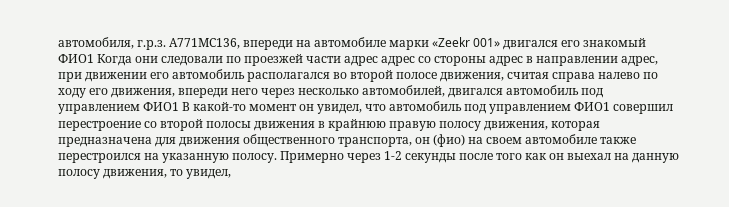автомобиля, г.р.з. А771МС136, впереди на автомобиле марки «Zeekr 001» двигался его знакомый ФИО1 Когда они следовали по проезжей части адрес адрес со стороны адрес в направлении адрес, при движении его автомобиль располагался во второй полосе движения, считая справа налево по ходу его движения, впереди него через несколько автомобилей, двигался автомобиль под управлением ФИО1 В какой-то момент он увидел, что автомобиль под управлением ФИО1 совершил перестроение со второй полосы движения в крайнюю правую полосу движения, которая предназначена для движения общественного транспорта, он (фио) на своем автомобиле также перестроился на указанную полосу. Примерно через 1-2 секунды после того как он выехал на данную полосу движения, то увидел,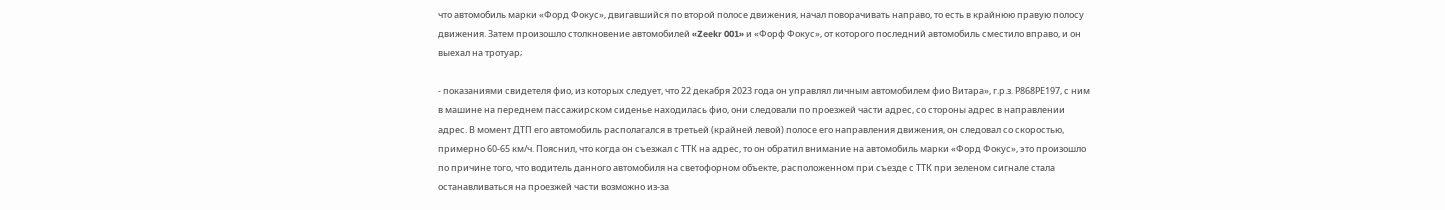что автомобиль марки «Форд Фокус», двигавшийся по второй полосе движения, начал поворачивать направо, то есть в крайнюю правую полосу движения. Затем произошло столкновение автомобилей «Zeekr 001» и «Форф Фокус», от которого последний автомобиль сместило вправо, и он выехал на тротуар;

- показаниями свидетеля фио, из которых следует, что 22 декабря 2023 года он управлял личным автомобилем фио Витара», г.р.з. Р868РЕ197, с ним в машине на переднем пассажирском сиденье находилась фио, они следовали по проезжей части адрес, со стороны адрес в направлении адрес. В момент ДТП его автомобиль располагался в третьей (крайней левой) полосе его направления движения, он следовал со скоростью, примерно 60-65 км/ч. Пояснил, что когда он съезжал с ТТК на адрес, то он обратил внимание на автомобиль марки «Форд Фокус», это произошло по причине того, что водитель данного автомобиля на светофорном объекте, расположенном при съезде с ТТК при зеленом сигнале стала останавливаться на проезжей части возможно из-за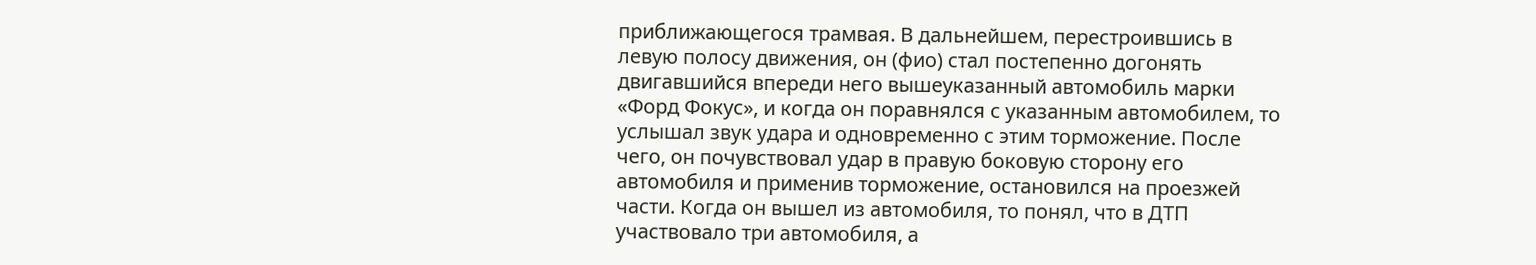приближающегося трамвая. В дальнейшем, перестроившись в левую полосу движения, он (фио) стал постепенно догонять двигавшийся впереди него вышеуказанный автомобиль марки «Форд Фокус», и когда он поравнялся с указанным автомобилем, то услышал звук удара и одновременно с этим торможение. После чего, он почувствовал удар в правую боковую сторону его автомобиля и применив торможение, остановился на проезжей части. Когда он вышел из автомобиля, то понял, что в ДТП участвовало три автомобиля, а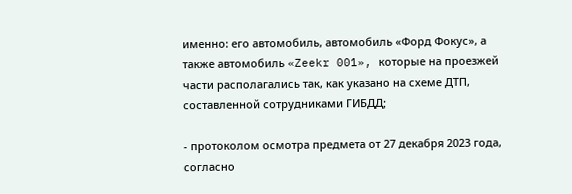именно: его автомобиль, автомобиль «Форд Фокус», а также автомобиль «Zeekr 001», которые на проезжей части располагались так, как указано на схеме ДТП, составленной сотрудниками ГИБДД;

- протоколом осмотра предмета от 27 декабря 2023 года, согласно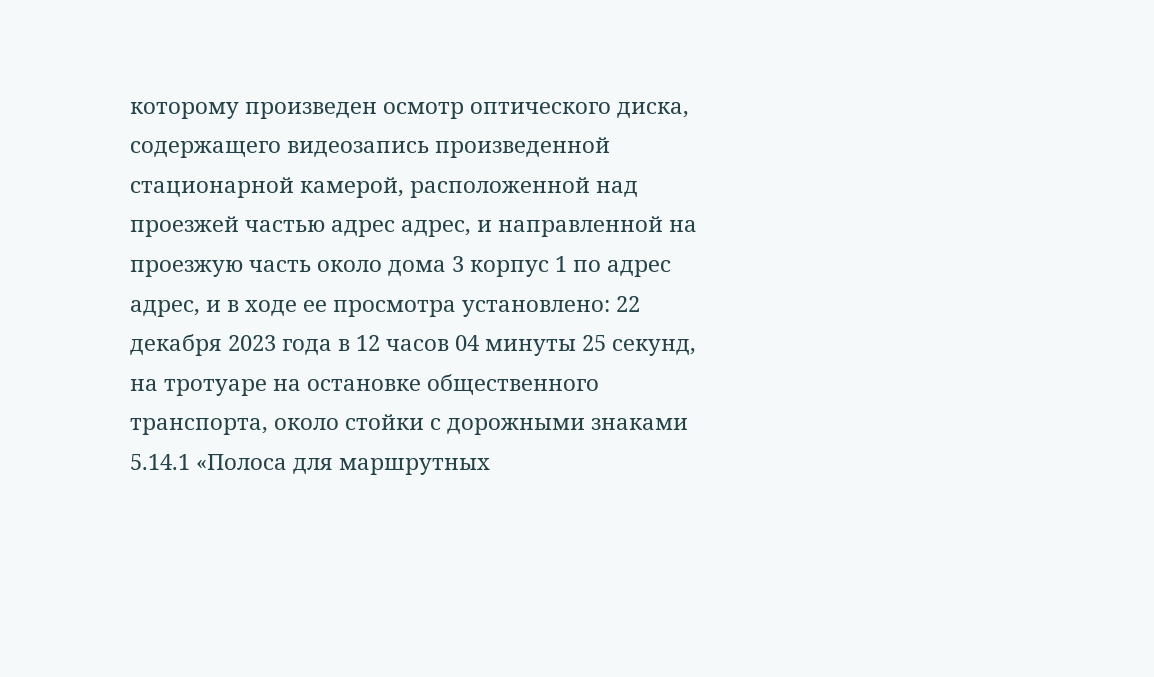которому произведен осмотр оптического диска, содержащего видеозапись произведенной стационарной камерой, расположенной над проезжей частью адрес адрес, и направленной на проезжую часть около дома 3 корпус 1 по адрес адрес, и в ходе ее просмотра установлено: 22 декабря 2023 года в 12 часов 04 минуты 25 секунд, на тротуаре на остановке общественного транспорта, около стойки с дорожными знаками 5.14.1 «Полоса для маршрутных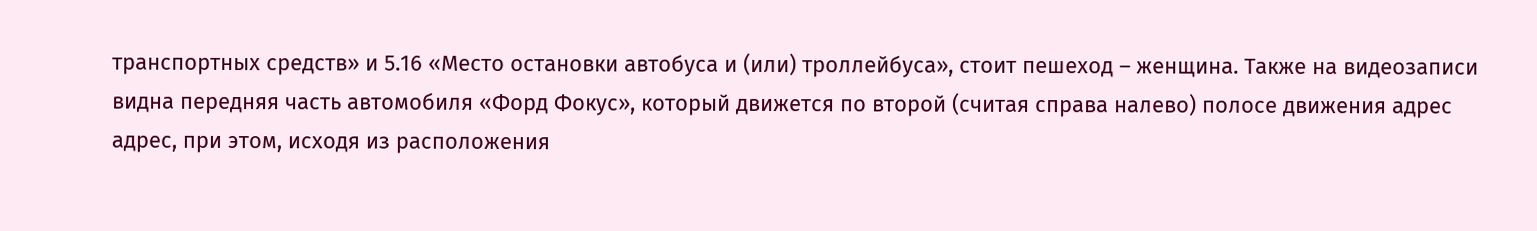транспортных средств» и 5.16 «Место остановки автобуса и (или) троллейбуса», стоит пешеход – женщина. Также на видеозаписи видна передняя часть автомобиля «Форд Фокус», который движется по второй (считая справа налево) полосе движения адрес адрес, при этом, исходя из расположения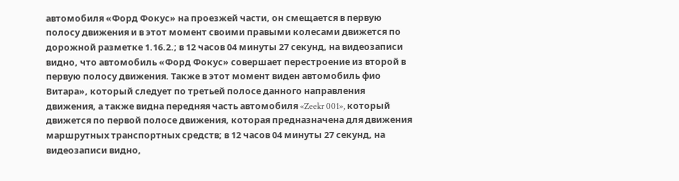автомобиля «Форд Фокус» на проезжей части, он смещается в первую полосу движения и в этот момент своими правыми колесами движется по дорожной разметке 1.16.2.; в 12 часов 04 минуты 27 секунд, на видеозаписи видно, что автомобиль «Форд Фокус» совершает перестроение из второй в первую полосу движения. Также в этот момент виден автомобиль фио Витара», который следует по третьей полосе данного направления движения, а также видна передняя часть автомобиля «Zeekr 001», который движется по первой полосе движения, которая предназначена для движения маршрутных транспортных средств; в 12 часов 04 минуты 27 секунд, на видеозаписи видно,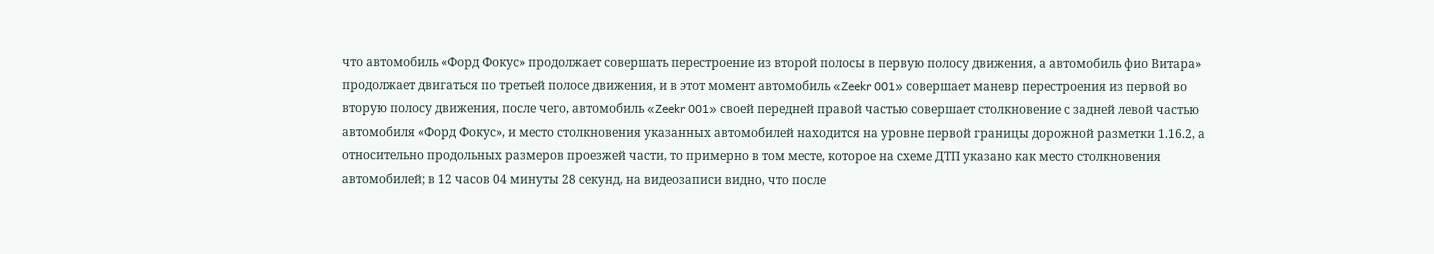что автомобиль «Форд Фокус» продолжает совершать перестроение из второй полосы в первую полосу движения, а автомобиль фио Витара» продолжает двигаться по третьей полосе движения, и в этот момент автомобиль «Zeekr 001» совершает маневр перестроения из первой во вторую полосу движения, после чего, автомобиль «Zeekr 001» своей передней правой частью совершает столкновение с задней левой частью автомобиля «Форд Фокус», и место столкновения указанных автомобилей находится на уровне первой границы дорожной разметки 1.16.2, а относительно продольных размеров проезжей части, то примерно в том месте, которое на схеме ДТП указано как место столкновения автомобилей; в 12 часов 04 минуты 28 секунд, на видеозаписи видно, что после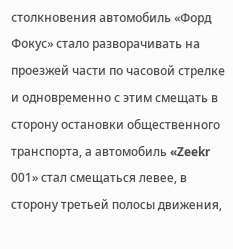столкновения автомобиль «Форд Фокус» стало разворачивать на проезжей части по часовой стрелке и одновременно с этим смещать в сторону остановки общественного транспорта, а автомобиль «Zeekr 001» стал смещаться левее, в сторону третьей полосы движения,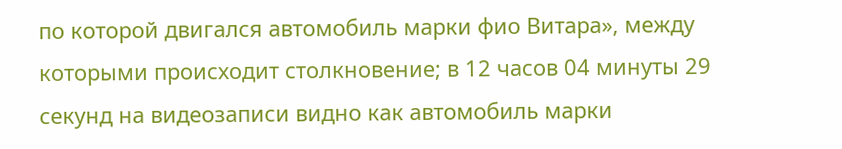по которой двигался автомобиль марки фио Витара», между которыми происходит столкновение; в 12 часов 04 минуты 29 секунд на видеозаписи видно как автомобиль марки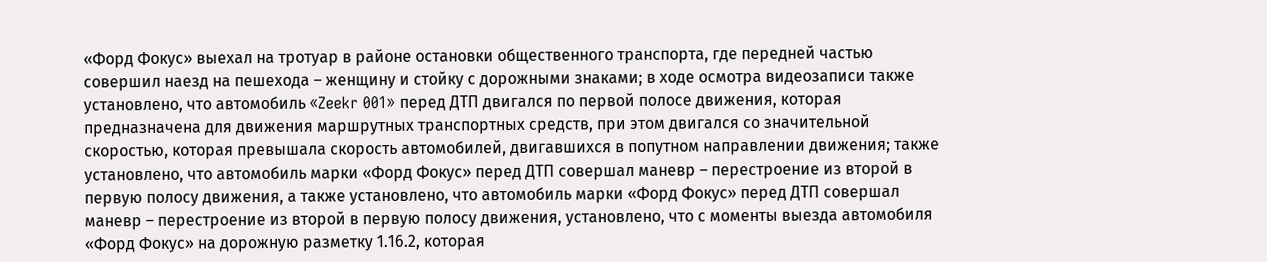«Форд Фокус» выехал на тротуар в районе остановки общественного транспорта, где передней частью совершил наезд на пешехода – женщину и стойку с дорожными знаками; в ходе осмотра видеозаписи также установлено, что автомобиль «Zeekr 001» перед ДТП двигался по первой полосе движения, которая предназначена для движения маршрутных транспортных средств, при этом двигался со значительной скоростью, которая превышала скорость автомобилей, двигавшихся в попутном направлении движения; также установлено, что автомобиль марки «Форд Фокус» перед ДТП совершал маневр – перестроение из второй в первую полосу движения, а также установлено, что автомобиль марки «Форд Фокус» перед ДТП совершал маневр – перестроение из второй в первую полосу движения, установлено, что с моменты выезда автомобиля «Форд Фокус» на дорожную разметку 1.16.2, которая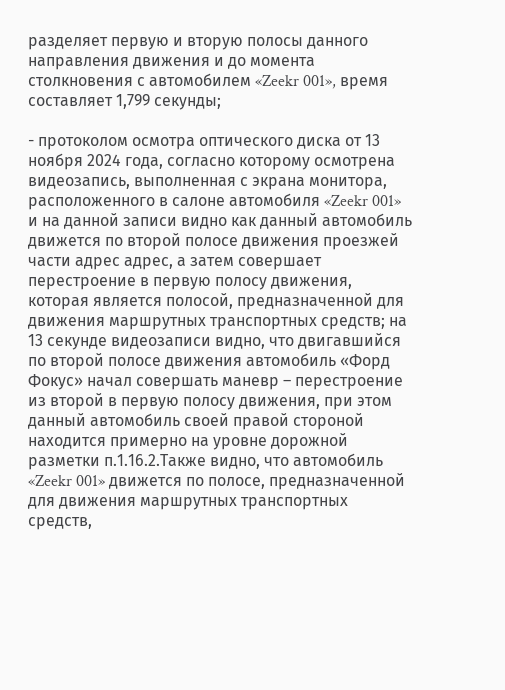разделяет первую и вторую полосы данного направления движения и до момента столкновения с автомобилем «Zeekr 001», время составляет 1,799 секунды;

- протоколом осмотра оптического диска от 13 ноября 2024 года, согласно которому осмотрена видеозапись, выполненная с экрана монитора, расположенного в салоне автомобиля «Zeekr 001» и на данной записи видно как данный автомобиль движется по второй полосе движения проезжей части адрес адрес, а затем совершает перестроение в первую полосу движения, которая является полосой, предназначенной для движения маршрутных транспортных средств; на 13 секунде видеозаписи видно, что двигавшийся по второй полосе движения автомобиль «Форд Фокус» начал совершать маневр – перестроение из второй в первую полосу движения, при этом данный автомобиль своей правой стороной находится примерно на уровне дорожной разметки п.1.16.2.Также видно, что автомобиль «Zeekr 001» движется по полосе, предназначенной для движения маршрутных транспортных средств,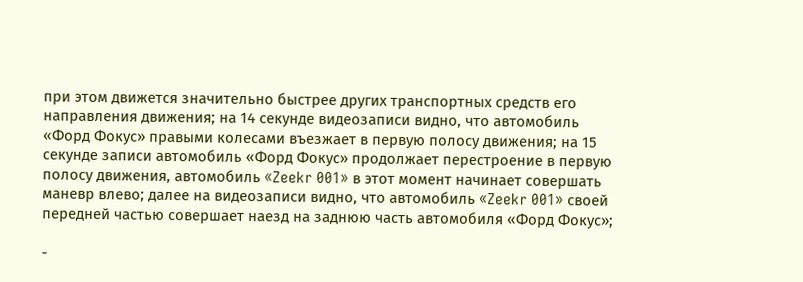при этом движется значительно быстрее других транспортных средств его направления движения; на 14 секунде видеозаписи видно, что автомобиль «Форд Фокус» правыми колесами въезжает в первую полосу движения; на 15 секунде записи автомобиль «Форд Фокус» продолжает перестроение в первую полосу движения, автомобиль «Zeekr 001» в этот момент начинает совершать маневр влево; далее на видеозаписи видно, что автомобиль «Zeekr 001» своей передней частью совершает наезд на заднюю часть автомобиля «Форд Фокус»;

-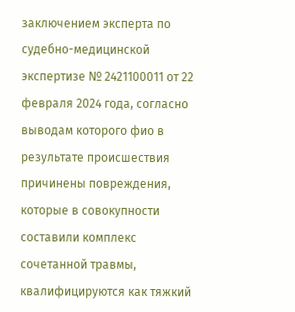заключением эксперта по судебно-медицинской экспертизе № 2421100011 от 22 февраля 2024 года, согласно выводам которого фио в результате происшествия причинены повреждения, которые в совокупности составили комплекс сочетанной травмы, квалифицируются как тяжкий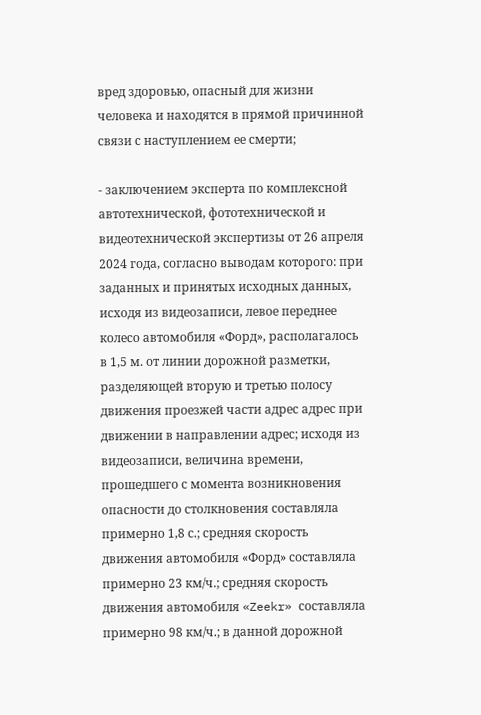вред здоровью, опасный для жизни человека и находятся в прямой причинной связи с наступлением ее смерти;

- заключением эксперта по комплексной автотехнической, фототехнической и видеотехнической экспертизы от 26 апреля 2024 года, согласно выводам которого: при заданных и принятых исходных данных, исходя из видеозаписи, левое переднее колесо автомобиля «Форд», располагалось в 1,5 м. от линии дорожной разметки, разделяющей вторую и третью полосу движения проезжей части адрес адрес при движении в направлении адрес; исходя из видеозаписи, величина времени, прошедшего с момента возникновения опасности до столкновения составляла примерно 1,8 с.; средняя скорость движения автомобиля «Форд» составляла примерно 23 км/ч.; средняя скорость движения автомобиля «Zeekr» составляла примерно 98 км/ч.; в данной дорожной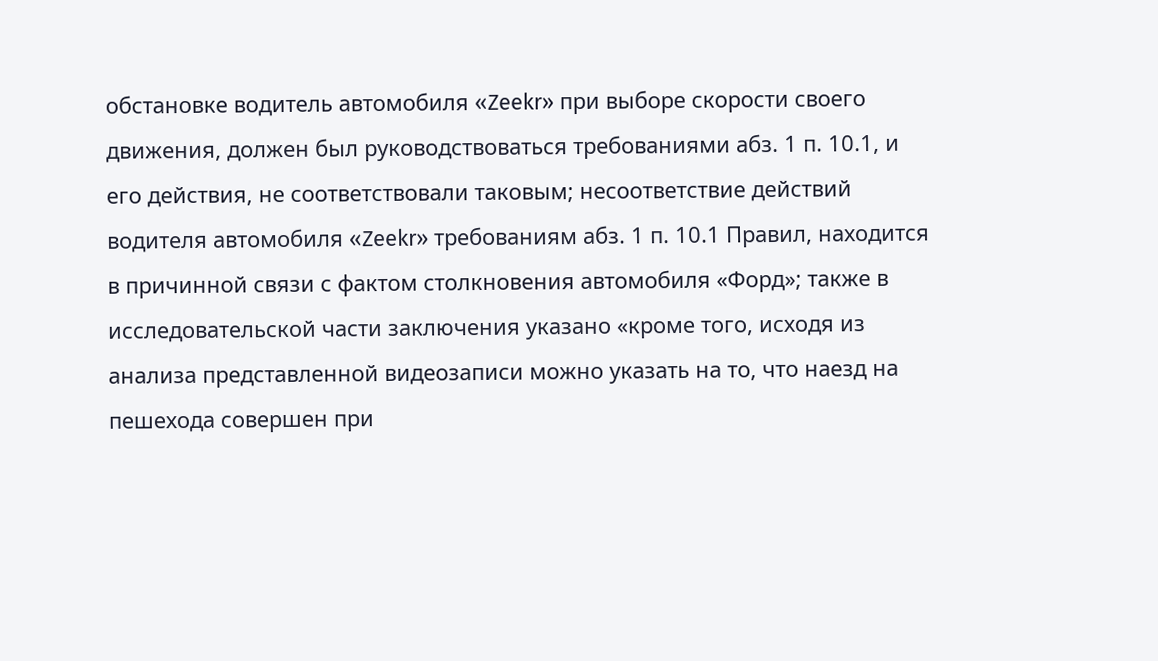обстановке водитель автомобиля «Zeekr» при выборе скорости своего движения, должен был руководствоваться требованиями абз. 1 п. 10.1, и его действия, не соответствовали таковым; несоответствие действий водителя автомобиля «Zeekr» требованиям абз. 1 п. 10.1 Правил, находится в причинной связи с фактом столкновения автомобиля «Форд»; также в исследовательской части заключения указано «кроме того, исходя из анализа представленной видеозаписи можно указать на то, что наезд на пешехода совершен при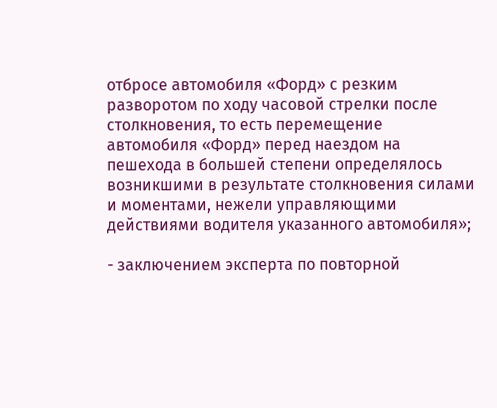отбросе автомобиля «Форд» с резким разворотом по ходу часовой стрелки после столкновения, то есть перемещение автомобиля «Форд» перед наездом на пешехода в большей степени определялось возникшими в результате столкновения силами и моментами, нежели управляющими действиями водителя указанного автомобиля»;

- заключением эксперта по повторной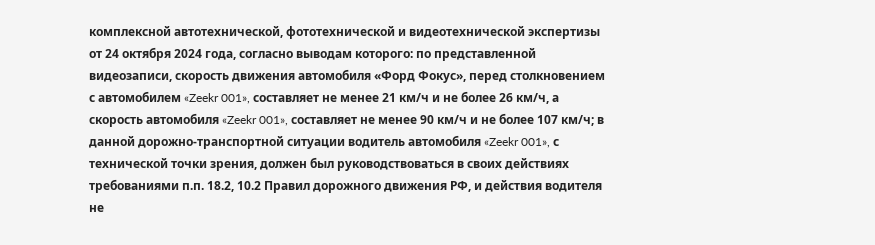комплексной автотехнической, фототехнической и видеотехнической экспертизы от 24 октября 2024 года, согласно выводам которого: по представленной видеозаписи, скорость движения автомобиля «Форд Фокус», перед столкновением с автомобилем «Zeekr 001», составляет не менее 21 км/ч и не более 26 км/ч, а скорость автомобиля «Zeekr 001», составляет не менее 90 км/ч и не более 107 км/ч; в данной дорожно-транспортной ситуации водитель автомобиля «Zeekr 001», с технической точки зрения, должен был руководствоваться в своих действиях требованиями п.п. 18.2, 10.2 Правил дорожного движения РФ, и действия водителя не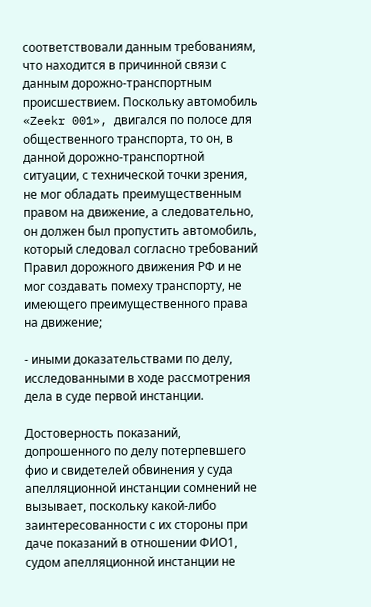соответствовали данным требованиям, что находится в причинной связи с данным дорожно-транспортным происшествием. Поскольку автомобиль «Zeekr 001», двигался по полосе для общественного транспорта, то он, в данной дорожно-транспортной ситуации, с технической точки зрения, не мог обладать преимущественным правом на движение, а следовательно, он должен был пропустить автомобиль, который следовал согласно требований Правил дорожного движения РФ и не мог создавать помеху транспорту, не имеющего преимущественного права на движение;

- иными доказательствами по делу, исследованными в ходе рассмотрения дела в суде первой инстанции.

Достоверность показаний, допрошенного по делу потерпевшего фио и свидетелей обвинения у суда апелляционной инстанции сомнений не вызывает, поскольку какой-либо заинтересованности с их стороны при даче показаний в отношении ФИО1, судом апелляционной инстанции не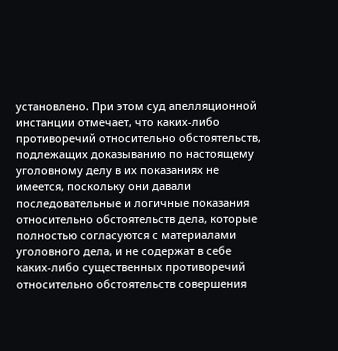установлено. При этом суд апелляционной инстанции отмечает, что каких-либо противоречий относительно обстоятельств, подлежащих доказыванию по настоящему уголовному делу в их показаниях не имеется, поскольку они давали последовательные и логичные показания относительно обстоятельств дела, которые полностью согласуются с материалами уголовного дела, и не содержат в себе каких-либо существенных противоречий относительно обстоятельств совершения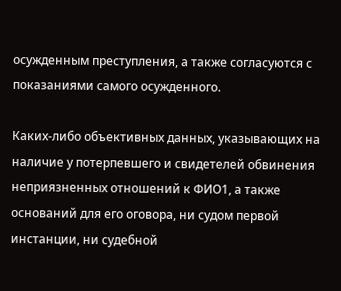осужденным преступления, а также согласуются с показаниями самого осужденного.

Каких-либо объективных данных, указывающих на наличие у потерпевшего и свидетелей обвинения неприязненных отношений к ФИО1, а также оснований для его оговора, ни судом первой инстанции, ни судебной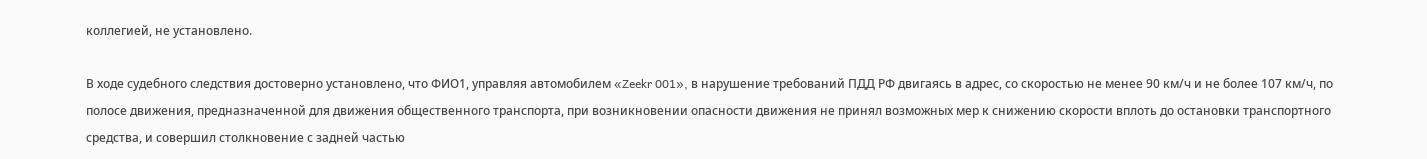коллегией, не установлено.

В ходе судебного следствия достоверно установлено, что ФИО1, управляя автомобилем «Zeekr 001», в нарушение требований ПДД РФ двигаясь в адрес, со скоростью не менее 90 км/ч и не более 107 км/ч, по полосе движения, предназначенной для движения общественного транспорта, при возникновении опасности движения не принял возможных мер к снижению скорости вплоть до остановки транспортного средства, и совершил столкновение с задней частью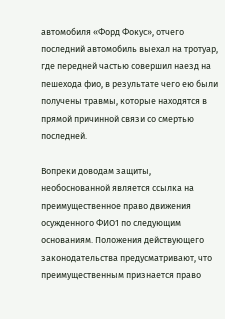автомобиля «Форд Фокус», отчего последний автомобиль выехал на тротуар, где передней частью совершил наезд на пешехода фио, в результате чего ею были получены травмы, которые находятся в прямой причинной связи со смертью последней.

Вопреки доводам защиты, необоснованной является ссылка на преимущественное право движения осужденного ФИО1 по следующим основаниям. Положения действующего законодательства предусматривают, что преимущественным признается право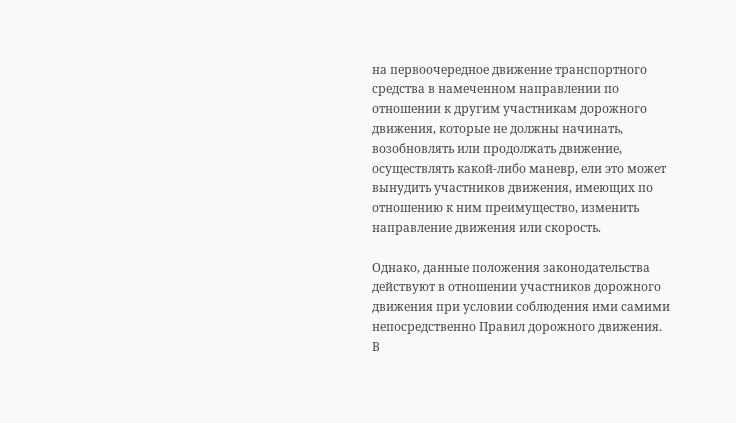на первоочередное движение транспортного средства в намеченном направлении по отношении к другим участникам дорожного движения, которые не должны начинать, возобновлять или продолжать движение, осуществлять какой-либо маневр, ели это может вынудить участников движения, имеющих по отношению к ним преимущество, изменить направление движения или скорость.

Однако, данные положения законодательства действуют в отношении участников дорожного движения при условии соблюдения ими самими непосредственно Правил дорожного движения. В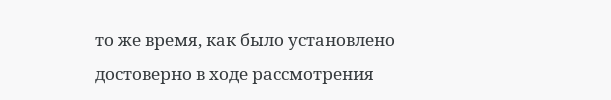то же время, как было установлено достоверно в ходе рассмотрения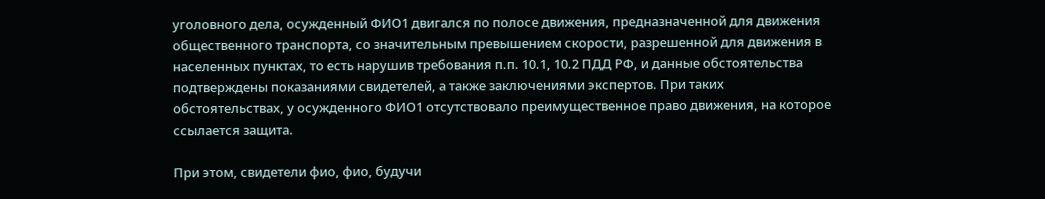уголовного дела, осужденный ФИО1 двигался по полосе движения, предназначенной для движения общественного транспорта, со значительным превышением скорости, разрешенной для движения в населенных пунктах, то есть нарушив требования п.п. 10.1, 10.2 ПДД РФ, и данные обстоятельства подтверждены показаниями свидетелей, а также заключениями экспертов. При таких обстоятельствах, у осужденного ФИО1 отсутствовало преимущественное право движения, на которое ссылается защита.

При этом, свидетели фио, фио, будучи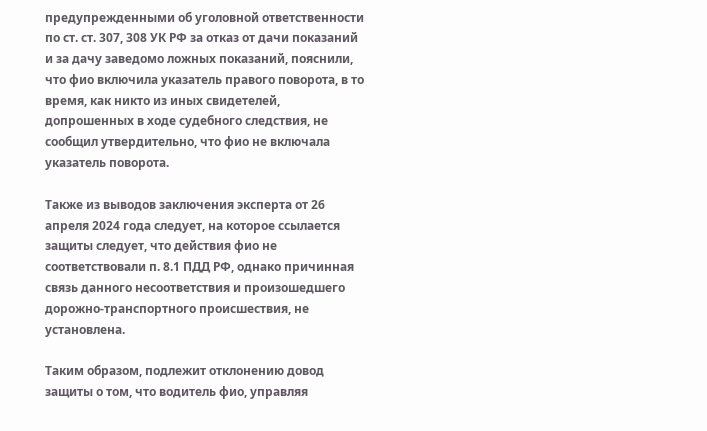предупрежденными об уголовной ответственности по ст. ст. 307, 308 УК РФ за отказ от дачи показаний и за дачу заведомо ложных показаний, пояснили, что фио включила указатель правого поворота, в то время, как никто из иных свидетелей, допрошенных в ходе судебного следствия, не сообщил утвердительно, что фио не включала указатель поворота.

Также из выводов заключения эксперта от 26 апреля 2024 года следует, на которое ссылается защиты следует, что действия фио не соответствовали п. 8.1 ПДД РФ, однако причинная связь данного несоответствия и произошедшего дорожно-транспортного происшествия, не установлена.

Таким образом, подлежит отклонению довод защиты о том, что водитель фио, управляя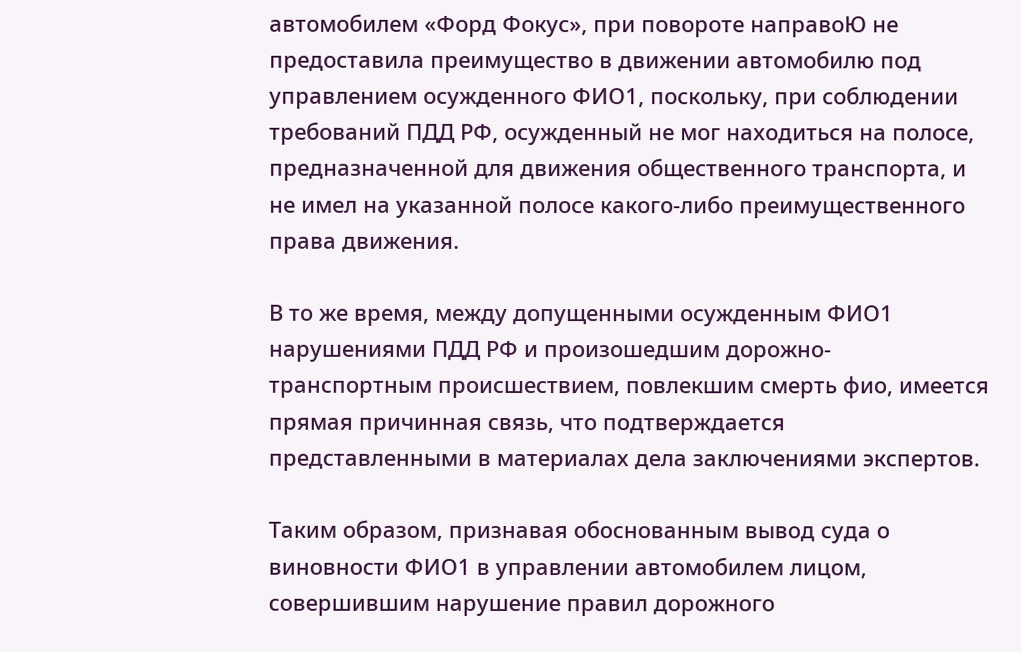автомобилем «Форд Фокус», при повороте направоЮ не предоставила преимущество в движении автомобилю под управлением осужденного ФИО1, поскольку, при соблюдении требований ПДД РФ, осужденный не мог находиться на полосе, предназначенной для движения общественного транспорта, и не имел на указанной полосе какого-либо преимущественного права движения.

В то же время, между допущенными осужденным ФИО1 нарушениями ПДД РФ и произошедшим дорожно-транспортным происшествием, повлекшим смерть фио, имеется прямая причинная связь, что подтверждается представленными в материалах дела заключениями экспертов.

Таким образом, признавая обоснованным вывод суда о виновности ФИО1 в управлении автомобилем лицом, совершившим нарушение правил дорожного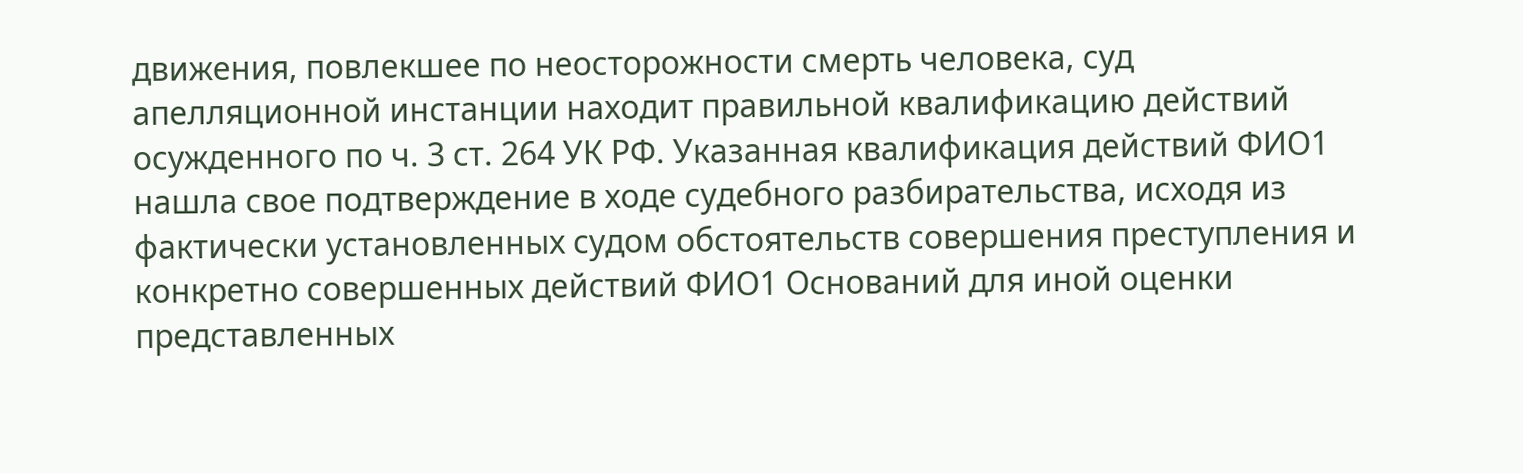движения, повлекшее по неосторожности смерть человека, суд апелляционной инстанции находит правильной квалификацию действий осужденного по ч. 3 ст. 264 УК РФ. Указанная квалификация действий ФИО1 нашла свое подтверждение в ходе судебного разбирательства, исходя из фактически установленных судом обстоятельств совершения преступления и конкретно совершенных действий ФИО1 Оснований для иной оценки представленных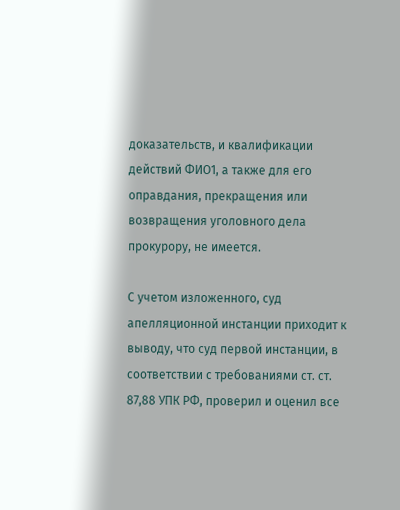доказательств, и квалификации действий ФИО1, а также для его оправдания, прекращения или возвращения уголовного дела прокурору, не имеется.

С учетом изложенного, суд апелляционной инстанции приходит к выводу, что суд первой инстанции, в соответствии с требованиями ст. ст. 87,88 УПК РФ, проверил и оценил все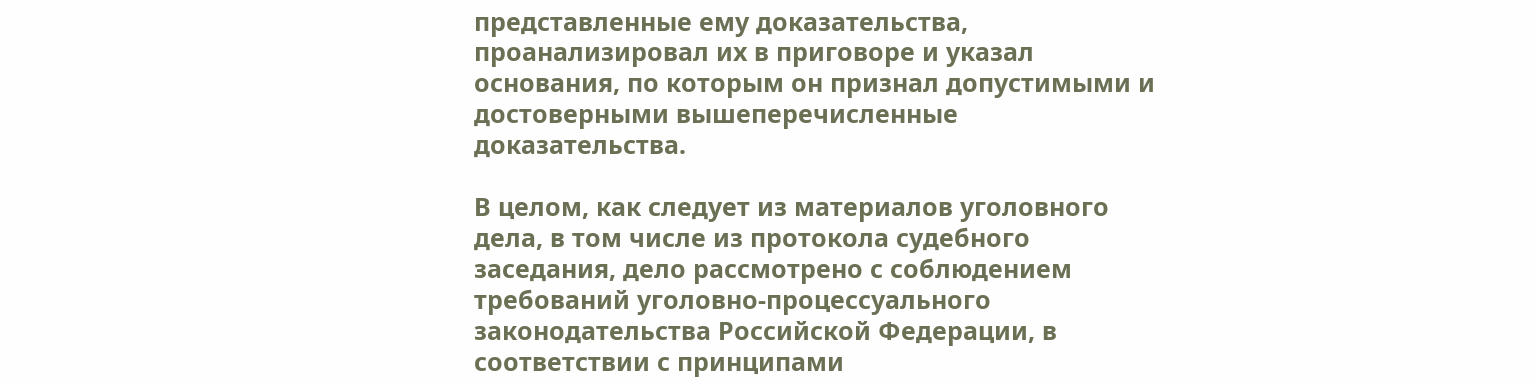представленные ему доказательства, проанализировал их в приговоре и указал основания, по которым он признал допустимыми и достоверными вышеперечисленные доказательства.

В целом, как следует из материалов уголовного дела, в том числе из протокола судебного заседания, дело рассмотрено с соблюдением требований уголовно-процессуального законодательства Российской Федерации, в соответствии с принципами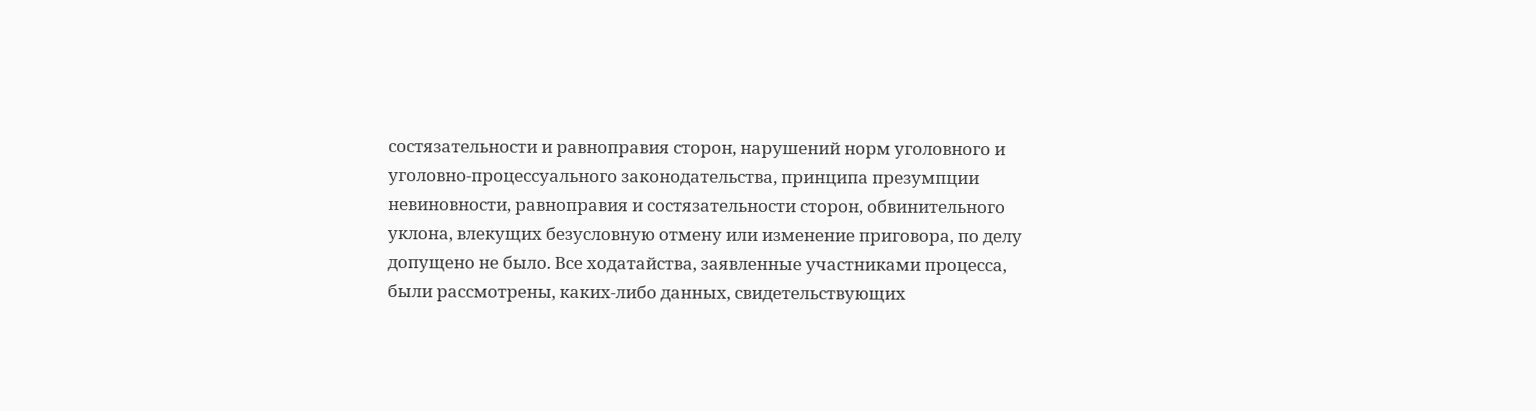состязательности и равноправия сторон, нарушений норм уголовного и уголовно-процессуального законодательства, принципа презумпции невиновности, равноправия и состязательности сторон, обвинительного уклона, влекущих безусловную отмену или изменение приговора, по делу допущено не было. Все ходатайства, заявленные участниками процесса, были рассмотрены, каких-либо данных, свидетельствующих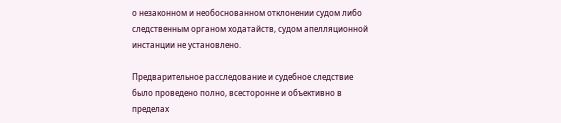о незаконном и необоснованном отклонении судом либо следственным органом ходатайств, судом апелляционной инстанции не установлено.

Предварительное расследование и судебное следствие было проведено полно, всесторонне и объективно в пределах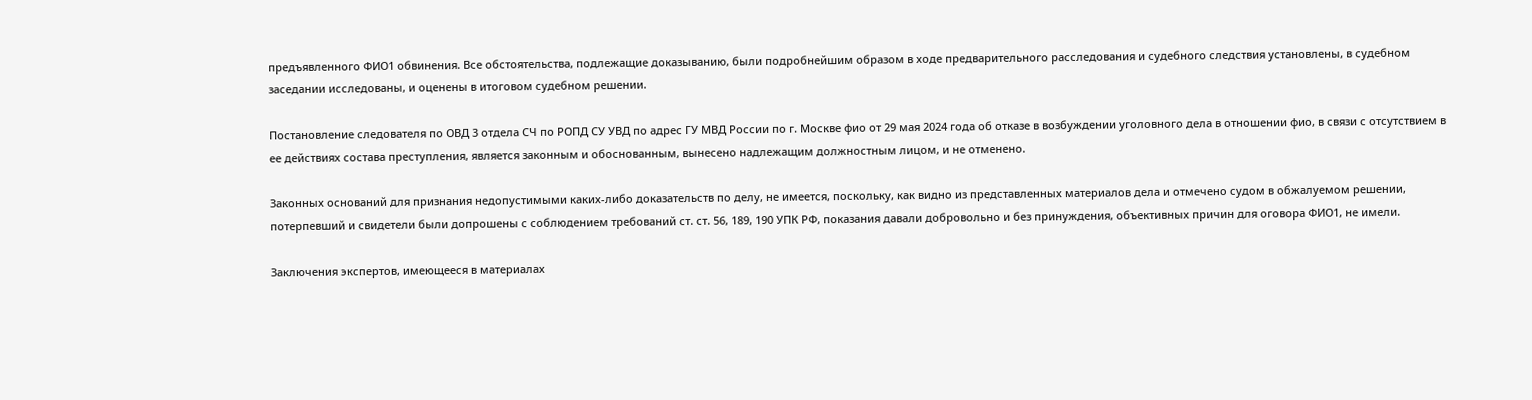предъявленного ФИО1 обвинения. Все обстоятельства, подлежащие доказыванию, были подробнейшим образом в ходе предварительного расследования и судебного следствия установлены, в судебном заседании исследованы, и оценены в итоговом судебном решении.

Постановление следователя по ОВД 3 отдела СЧ по РОПД СУ УВД по адрес ГУ МВД России по г. Москве фио от 29 мая 2024 года об отказе в возбуждении уголовного дела в отношении фио, в связи с отсутствием в ее действиях состава преступления, является законным и обоснованным, вынесено надлежащим должностным лицом, и не отменено.

Законных оснований для признания недопустимыми каких-либо доказательств по делу, не имеется, поскольку, как видно из представленных материалов дела и отмечено судом в обжалуемом решении, потерпевший и свидетели были допрошены с соблюдением требований ст. ст. 56, 189, 190 УПК РФ, показания давали добровольно и без принуждения, объективных причин для оговора ФИО1, не имели.

Заключения экспертов, имеющееся в материалах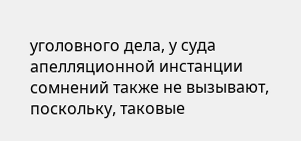уголовного дела, у суда апелляционной инстанции сомнений также не вызывают, поскольку, таковые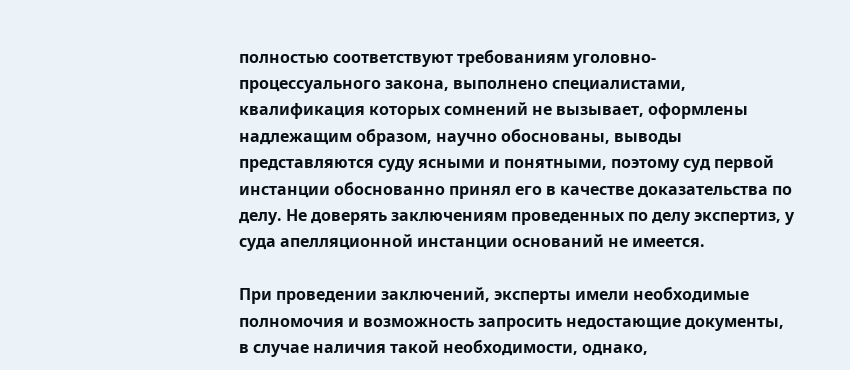полностью соответствуют требованиям уголовно-процессуального закона, выполнено специалистами, квалификация которых сомнений не вызывает, оформлены надлежащим образом, научно обоснованы, выводы представляются суду ясными и понятными, поэтому суд первой инстанции обоснованно принял его в качестве доказательства по делу. Не доверять заключениям проведенных по делу экспертиз, у суда апелляционной инстанции оснований не имеется.

При проведении заключений, эксперты имели необходимые полномочия и возможность запросить недостающие документы, в случае наличия такой необходимости, однако,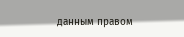данным правом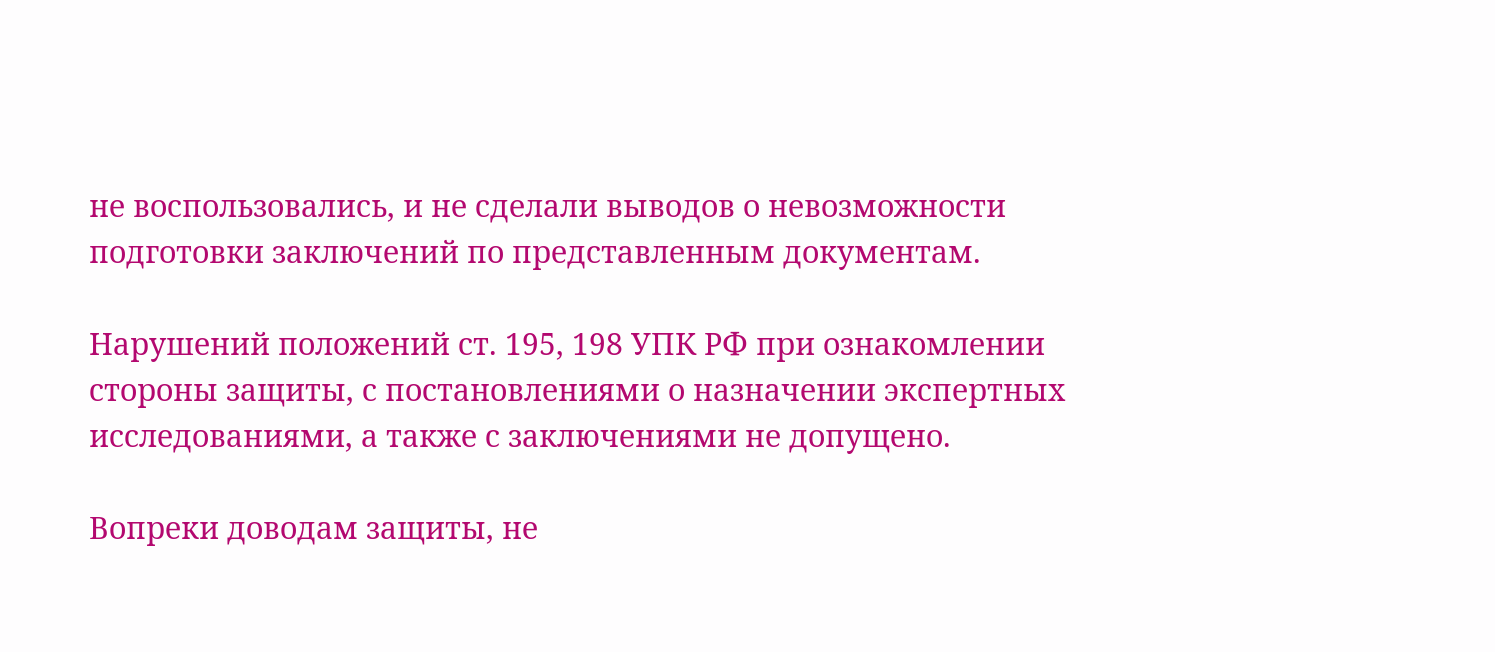не воспользовались, и не сделали выводов о невозможности подготовки заключений по представленным документам.

Нарушений положений ст. 195, 198 УПК РФ при ознакомлении стороны защиты, с постановлениями о назначении экспертных исследованиями, а также с заключениями не допущено.

Вопреки доводам защиты, не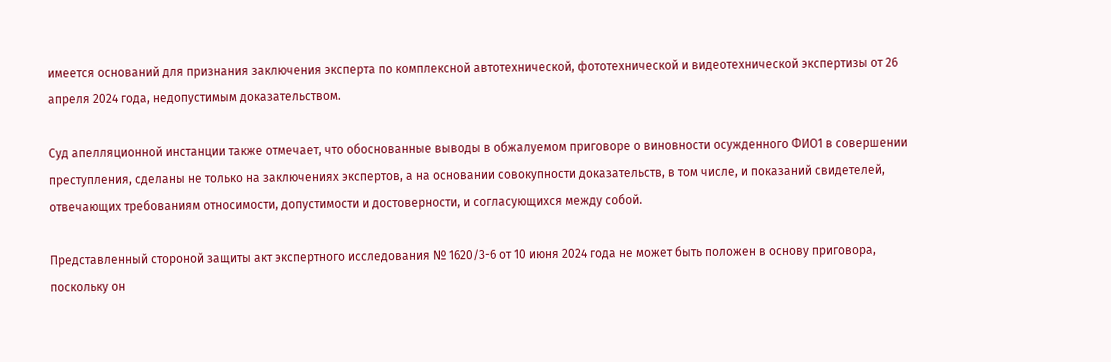имеется оснований для признания заключения эксперта по комплексной автотехнической, фототехнической и видеотехнической экспертизы от 26 апреля 2024 года, недопустимым доказательством.

Суд апелляционной инстанции также отмечает, что обоснованные выводы в обжалуемом приговоре о виновности осужденного ФИО1 в совершении преступления, сделаны не только на заключениях экспертов, а на основании совокупности доказательств, в том числе, и показаний свидетелей, отвечающих требованиям относимости, допустимости и достоверности, и согласующихся между собой.

Представленный стороной защиты акт экспертного исследования № 1620/3-6 от 10 июня 2024 года не может быть положен в основу приговора, поскольку он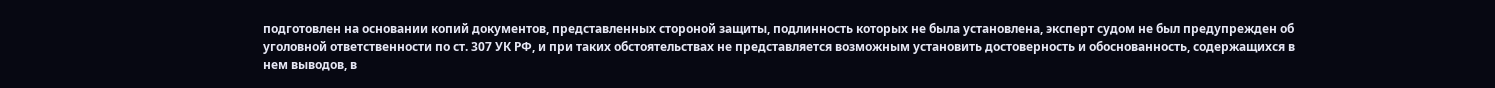подготовлен на основании копий документов, представленных стороной защиты, подлинность которых не была установлена, эксперт судом не был предупрежден об уголовной ответственности по ст. 307 УК РФ, и при таких обстоятельствах не представляется возможным установить достоверность и обоснованность, содержащихся в нем выводов, в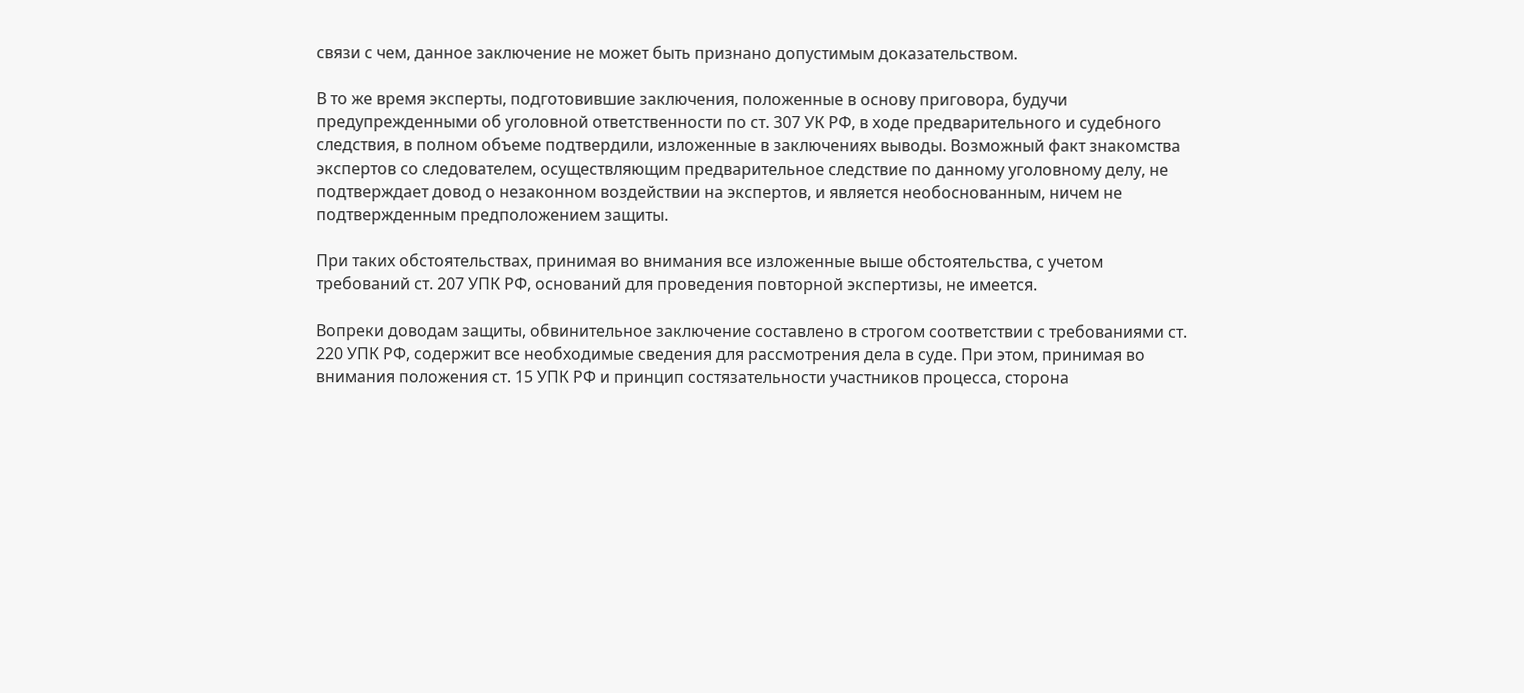связи с чем, данное заключение не может быть признано допустимым доказательством.

В то же время эксперты, подготовившие заключения, положенные в основу приговора, будучи предупрежденными об уголовной ответственности по ст. 307 УК РФ, в ходе предварительного и судебного следствия, в полном объеме подтвердили, изложенные в заключениях выводы. Возможный факт знакомства экспертов со следователем, осуществляющим предварительное следствие по данному уголовному делу, не подтверждает довод о незаконном воздействии на экспертов, и является необоснованным, ничем не подтвержденным предположением защиты.

При таких обстоятельствах, принимая во внимания все изложенные выше обстоятельства, с учетом требований ст. 207 УПК РФ, оснований для проведения повторной экспертизы, не имеется.

Вопреки доводам защиты, обвинительное заключение составлено в строгом соответствии с требованиями ст. 220 УПК РФ, содержит все необходимые сведения для рассмотрения дела в суде. При этом, принимая во внимания положения ст. 15 УПК РФ и принцип состязательности участников процесса, сторона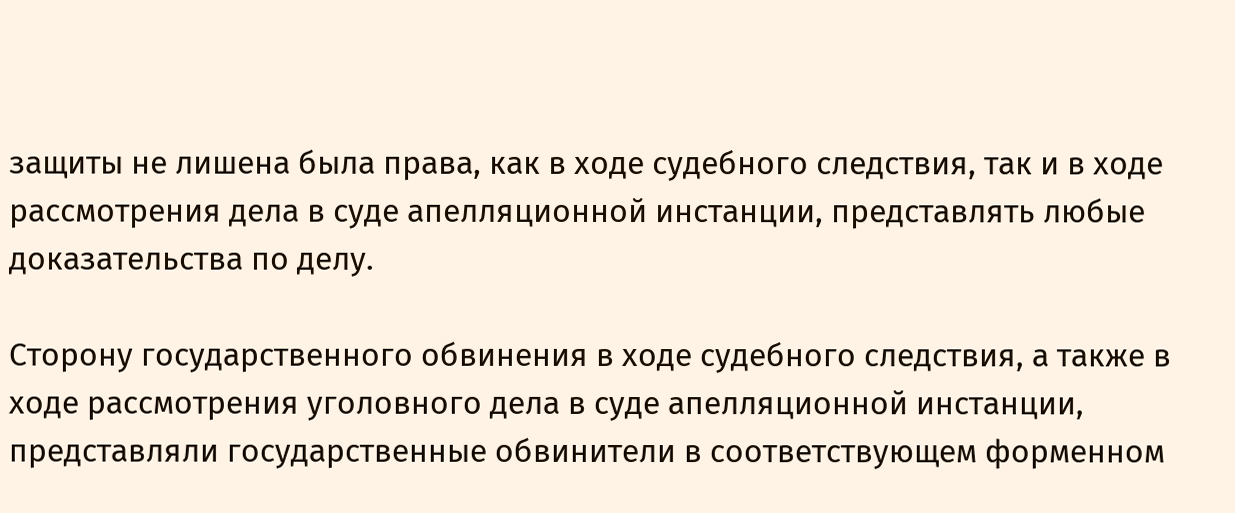защиты не лишена была права, как в ходе судебного следствия, так и в ходе рассмотрения дела в суде апелляционной инстанции, представлять любые доказательства по делу.

Сторону государственного обвинения в ходе судебного следствия, а также в ходе рассмотрения уголовного дела в суде апелляционной инстанции, представляли государственные обвинители в соответствующем форменном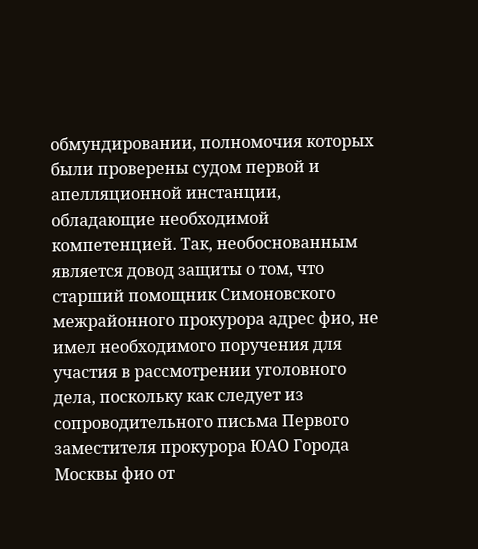обмундировании, полномочия которых были проверены судом первой и апелляционной инстанции, обладающие необходимой компетенцией. Так, необоснованным является довод защиты о том, что старший помощник Симоновского межрайонного прокурора адрес фио, не имел необходимого поручения для участия в рассмотрении уголовного дела, поскольку как следует из сопроводительного письма Первого заместителя прокурора ЮАО Города Москвы фио от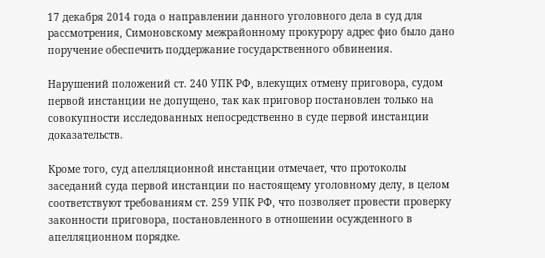17 декабря 2014 года о направлении данного уголовного дела в суд для рассмотрения, Симоновскому межрайонному прокурору адрес фио было дано поручение обеспечить поддержание государственного обвинения.

Нарушений положений ст. 240 УПК РФ, влекущих отмену приговора, судом первой инстанции не допущено, так как приговор постановлен только на совокупности исследованных непосредственно в суде первой инстанции доказательств.

Кроме того, суд апелляционной инстанции отмечает, что протоколы заседаний суда первой инстанции по настоящему уголовному делу, в целом соответствуют требованиям ст. 259 УПК РФ, что позволяет провести проверку законности приговора, постановленного в отношении осужденного в апелляционном порядке.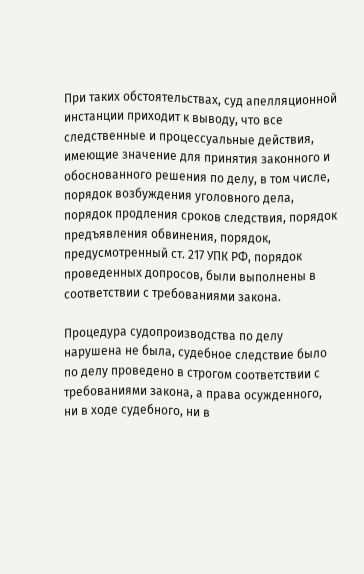При таких обстоятельствах, суд апелляционной инстанции приходит к выводу, что все следственные и процессуальные действия, имеющие значение для принятия законного и обоснованного решения по делу, в том числе, порядок возбуждения уголовного дела, порядок продления сроков следствия, порядок предъявления обвинения, порядок, предусмотренный ст. 217 УПК РФ, порядок проведенных допросов, были выполнены в соответствии с требованиями закона.

Процедура судопроизводства по делу нарушена не была, судебное следствие было по делу проведено в строгом соответствии с требованиями закона, а права осужденного, ни в ходе судебного, ни в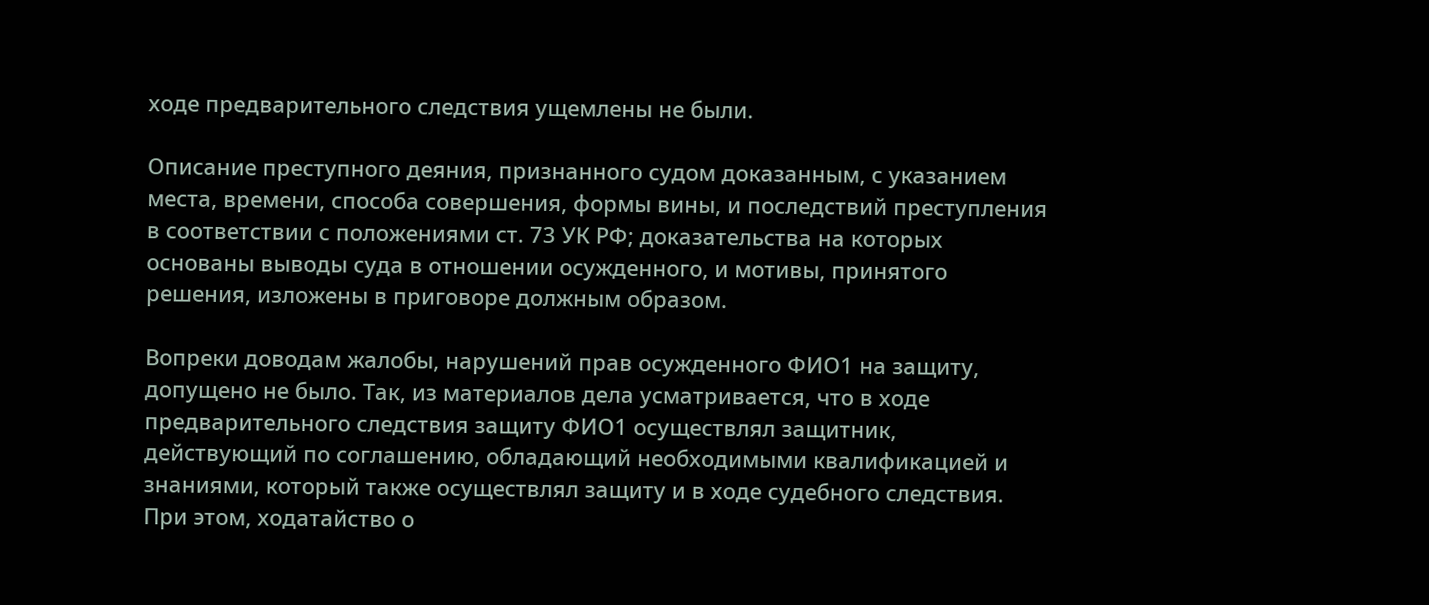ходе предварительного следствия ущемлены не были.

Описание преступного деяния, признанного судом доказанным, с указанием места, времени, способа совершения, формы вины, и последствий преступления в соответствии с положениями ст. 73 УК РФ; доказательства на которых основаны выводы суда в отношении осужденного, и мотивы, принятого решения, изложены в приговоре должным образом.

Вопреки доводам жалобы, нарушений прав осужденного ФИО1 на защиту, допущено не было. Так, из материалов дела усматривается, что в ходе предварительного следствия защиту ФИО1 осуществлял защитник, действующий по соглашению, обладающий необходимыми квалификацией и знаниями, который также осуществлял защиту и в ходе судебного следствия. При этом, ходатайство о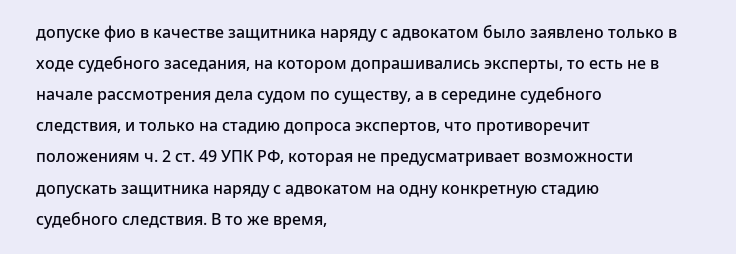допуске фио в качестве защитника наряду с адвокатом было заявлено только в ходе судебного заседания, на котором допрашивались эксперты, то есть не в начале рассмотрения дела судом по существу, а в середине судебного следствия, и только на стадию допроса экспертов, что противоречит положениям ч. 2 ст. 49 УПК РФ, которая не предусматривает возможности допускать защитника наряду с адвокатом на одну конкретную стадию судебного следствия. В то же время,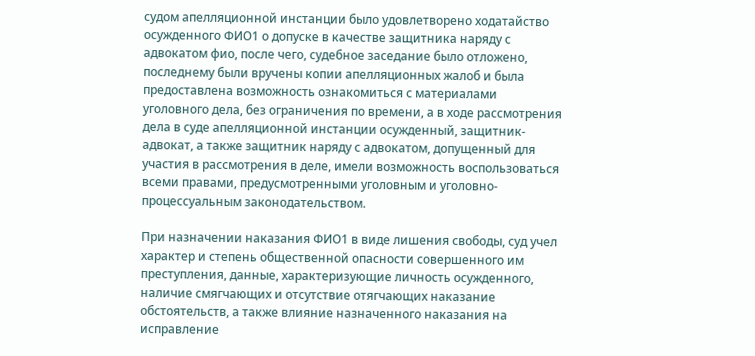судом апелляционной инстанции было удовлетворено ходатайство осужденного ФИО1 о допуске в качестве защитника наряду с адвокатом фио, после чего, судебное заседание было отложено, последнему были вручены копии апелляционных жалоб и была предоставлена возможность ознакомиться с материалами уголовного дела, без ограничения по времени, а в ходе рассмотрения дела в суде апелляционной инстанции осужденный, защитник-адвокат, а также защитник наряду с адвокатом, допущенный для участия в рассмотрения в деле, имели возможность воспользоваться всеми правами, предусмотренными уголовным и уголовно-процессуальным законодательством.

При назначении наказания ФИО1 в виде лишения свободы, суд учел характер и степень общественной опасности совершенного им преступления, данные, характеризующие личность осужденного, наличие смягчающих и отсутствие отягчающих наказание обстоятельств, а также влияние назначенного наказания на исправление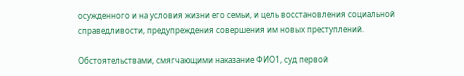осужденного и на условия жизни его семьи, и цель восстановления социальной справедливости, предупреждения совершения им новых преступлений.

Обстоятельствами, смягчающими наказание ФИО1, суд первой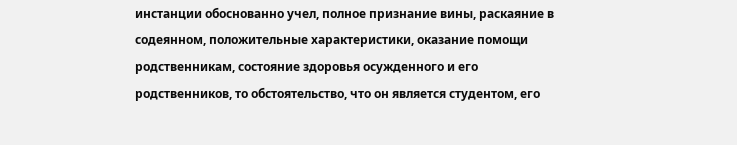инстанции обоснованно учел, полное признание вины, раскаяние в содеянном, положительные характеристики, оказание помощи родственникам, состояние здоровья осужденного и его родственников, то обстоятельство, что он является студентом, его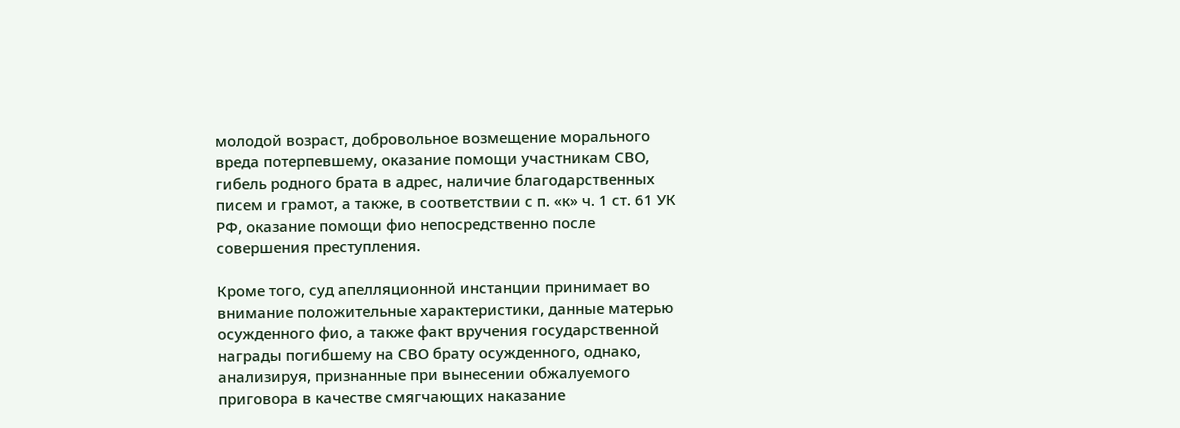молодой возраст, добровольное возмещение морального вреда потерпевшему, оказание помощи участникам СВО, гибель родного брата в адрес, наличие благодарственных писем и грамот, а также, в соответствии с п. «к» ч. 1 ст. 61 УК РФ, оказание помощи фио непосредственно после совершения преступления.

Кроме того, суд апелляционной инстанции принимает во внимание положительные характеристики, данные матерью осужденного фио, а также факт вручения государственной награды погибшему на СВО брату осужденного, однако, анализируя, признанные при вынесении обжалуемого приговора в качестве смягчающих наказание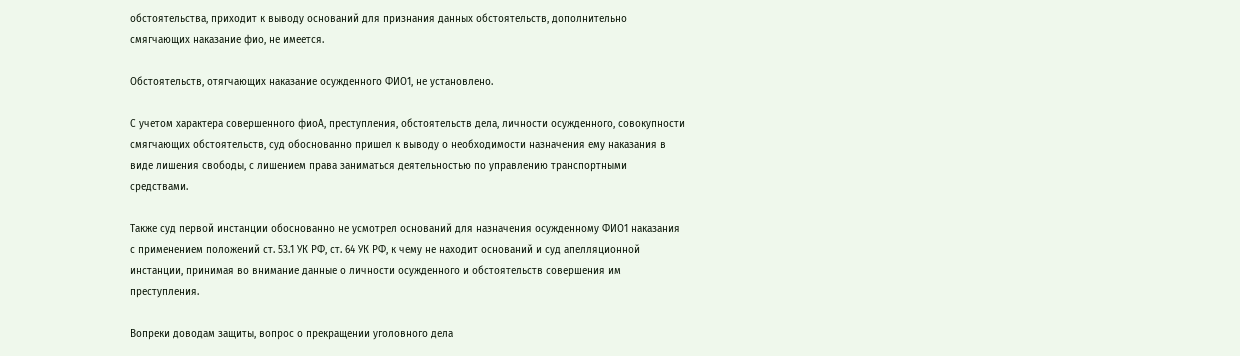обстоятельства, приходит к выводу оснований для признания данных обстоятельств, дополнительно смягчающих наказание фио, не имеется.

Обстоятельств, отягчающих наказание осужденного ФИО1, не установлено.

С учетом характера совершенного фиоА, преступления, обстоятельств дела, личности осужденного, совокупности смягчающих обстоятельств, суд обоснованно пришел к выводу о необходимости назначения ему наказания в виде лишения свободы, с лишением права заниматься деятельностью по управлению транспортными средствами.

Также суд первой инстанции обоснованно не усмотрел оснований для назначения осужденному ФИО1 наказания с применением положений ст. 53.1 УК РФ, ст. 64 УК РФ, к чему не находит оснований и суд апелляционной инстанции, принимая во внимание данные о личности осужденного и обстоятельств совершения им преступления.

Вопреки доводам защиты, вопрос о прекращении уголовного дела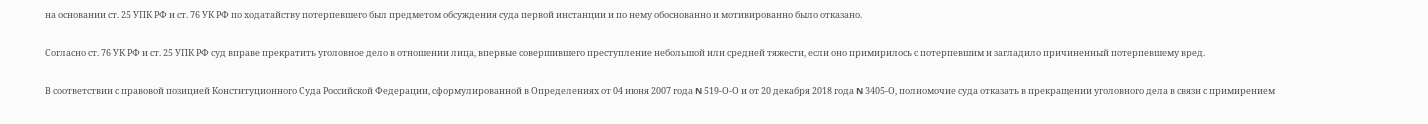на основании ст. 25 УПК РФ и ст. 76 УК РФ по ходатайству потерпевшего был предметом обсуждения суда первой инстанции и по нему обоснованно и мотивированно было отказано.

Согласно ст. 76 УК РФ и ст. 25 УПК РФ суд вправе прекратить уголовное дело в отношении лица, впервые совершившего преступление небольшой или средней тяжести, если оно примирилось с потерпевшим и загладило причиненный потерпевшему вред.

В соответствии с правовой позицией Конституционного Суда Российской Федерации, сформулированной в Определениях от 04 июня 2007 года N 519-О-О и от 20 декабря 2018 года N 3405-О, полномочие суда отказать в прекращении уголовного дела в связи с примирением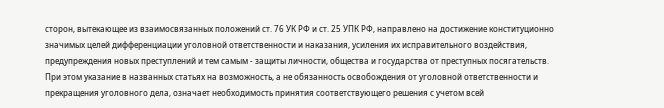сторон, вытекающее из взаимосвязанных положений ст. 76 УК РФ и ст. 25 УПК РФ, направлено на достижение конституционно значимых целей дифференциации уголовной ответственности и наказания, усиления их исправительного воздействия, предупреждения новых преступлений и тем самым - защиты личности, общества и государства от преступных посягательств. При этом указание в названных статьях на возможность, а не обязанность освобождения от уголовной ответственности и прекращения уголовного дела, означает необходимость принятия соответствующего решения с учетом всей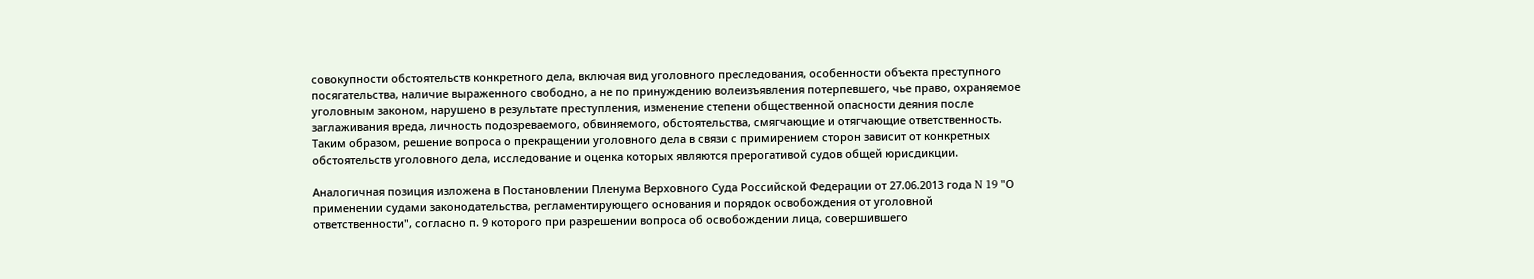совокупности обстоятельств конкретного дела, включая вид уголовного преследования, особенности объекта преступного посягательства, наличие выраженного свободно, а не по принуждению волеизъявления потерпевшего, чье право, охраняемое уголовным законом, нарушено в результате преступления, изменение степени общественной опасности деяния после заглаживания вреда, личность подозреваемого, обвиняемого, обстоятельства, смягчающие и отягчающие ответственность. Таким образом, решение вопроса о прекращении уголовного дела в связи с примирением сторон зависит от конкретных обстоятельств уголовного дела, исследование и оценка которых являются прерогативой судов общей юрисдикции.

Аналогичная позиция изложена в Постановлении Пленума Верховного Суда Российской Федерации от 27.06.2013 года N 19 "О применении судами законодательства, регламентирующего основания и порядок освобождения от уголовной ответственности", согласно п. 9 которого при разрешении вопроса об освобождении лица, совершившего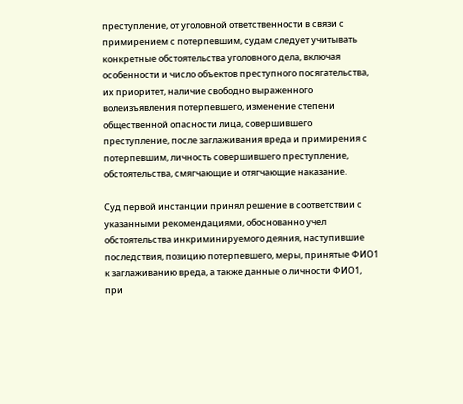преступление, от уголовной ответственности в связи с примирением с потерпевшим, судам следует учитывать конкретные обстоятельства уголовного дела, включая особенности и число объектов преступного посягательства, их приоритет, наличие свободно выраженного волеизъявления потерпевшего, изменение степени общественной опасности лица, совершившего преступление, после заглаживания вреда и примирения с потерпевшим, личность совершившего преступление, обстоятельства, смягчающие и отягчающие наказание.

Суд первой инстанции принял решение в соответствии с указанными рекомендациями, обоснованно учел обстоятельства инкриминируемого деяния, наступившие последствия, позицию потерпевшего, меры, принятые ФИО1 к заглаживанию вреда, а также данные о личности ФИО1, при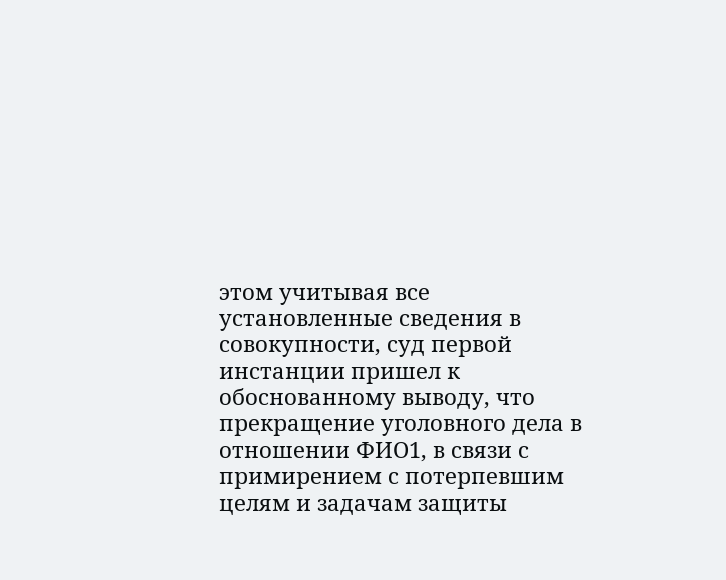этом учитывая все установленные сведения в совокупности, суд первой инстанции пришел к обоснованному выводу, что прекращение уголовного дела в отношении ФИО1, в связи с примирением с потерпевшим целям и задачам защиты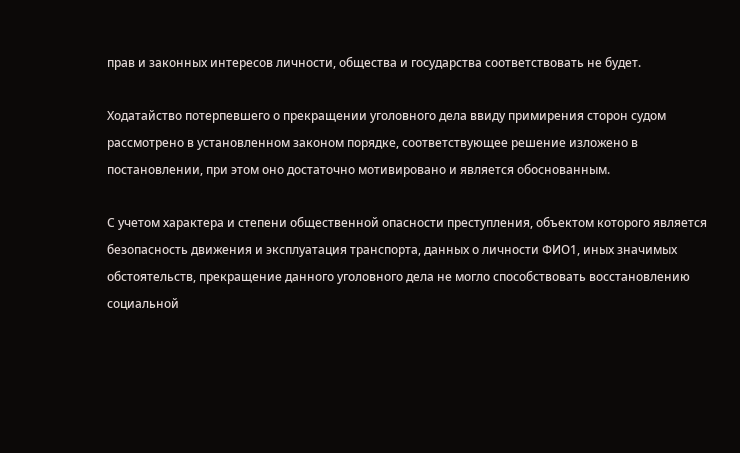прав и законных интересов личности, общества и государства соответствовать не будет.

Ходатайство потерпевшего о прекращении уголовного дела ввиду примирения сторон судом рассмотрено в установленном законом порядке, соответствующее решение изложено в постановлении, при этом оно достаточно мотивировано и является обоснованным.

С учетом характера и степени общественной опасности преступления, объектом которого является безопасность движения и эксплуатация транспорта, данных о личности ФИО1, иных значимых обстоятельств, прекращение данного уголовного дела не могло способствовать восстановлению социальной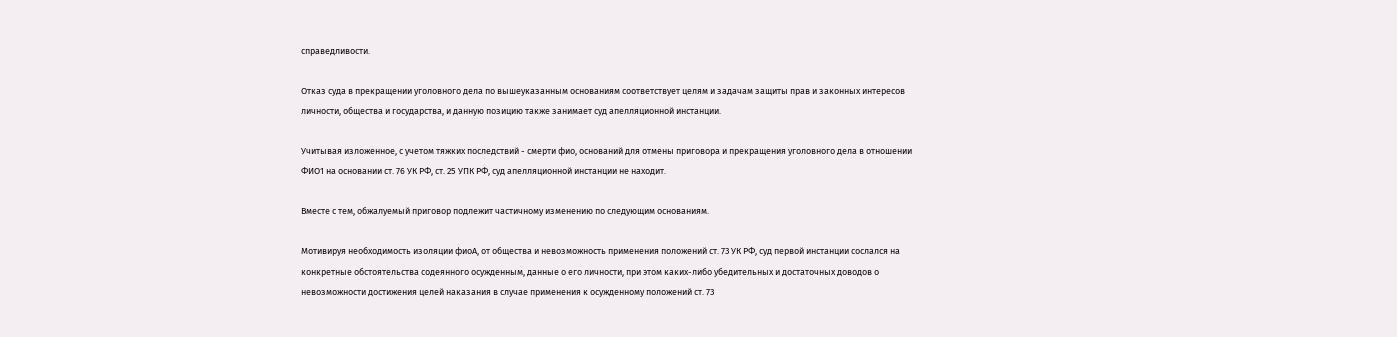справедливости.

Отказ суда в прекращении уголовного дела по вышеуказанным основаниям соответствует целям и задачам защиты прав и законных интересов личности, общества и государства, и данную позицию также занимает суд апелляционной инстанции.

Учитывая изложенное, с учетом тяжких последствий - смерти фио, оснований для отмены приговора и прекращения уголовного дела в отношении ФИО1 на основании ст. 76 УК РФ, ст. 25 УПК РФ, суд апелляционной инстанции не находит.

Вместе с тем, обжалуемый приговор подлежит частичному изменению по следующим основаниям.

Мотивируя необходимость изоляции фиоА, от общества и невозможность применения положений ст. 73 УК РФ, суд первой инстанции сослался на конкретные обстоятельства содеянного осужденным, данные о его личности, при этом каких-либо убедительных и достаточных доводов о невозможности достижения целей наказания в случае применения к осужденному положений ст. 73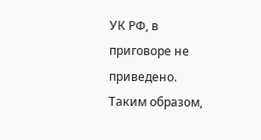УК РФ, в приговоре не приведено. Таким образом,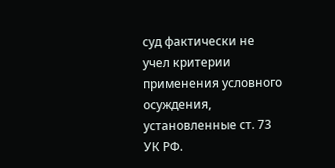суд фактически не учел критерии применения условного осуждения, установленные ст. 73 УК РФ.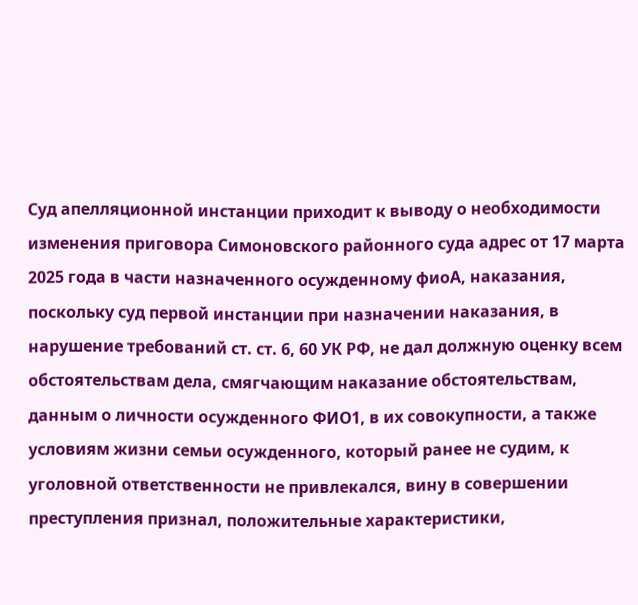Суд апелляционной инстанции приходит к выводу о необходимости изменения приговора Симоновского районного суда адрес от 17 марта 2025 года в части назначенного осужденному фиоА, наказания, поскольку суд первой инстанции при назначении наказания, в нарушение требований ст. ст. 6, 60 УК РФ, не дал должную оценку всем обстоятельствам дела, смягчающим наказание обстоятельствам, данным о личности осужденного ФИО1, в их совокупности, а также условиям жизни семьи осужденного, который ранее не судим, к уголовной ответственности не привлекался, вину в совершении преступления признал, положительные характеристики,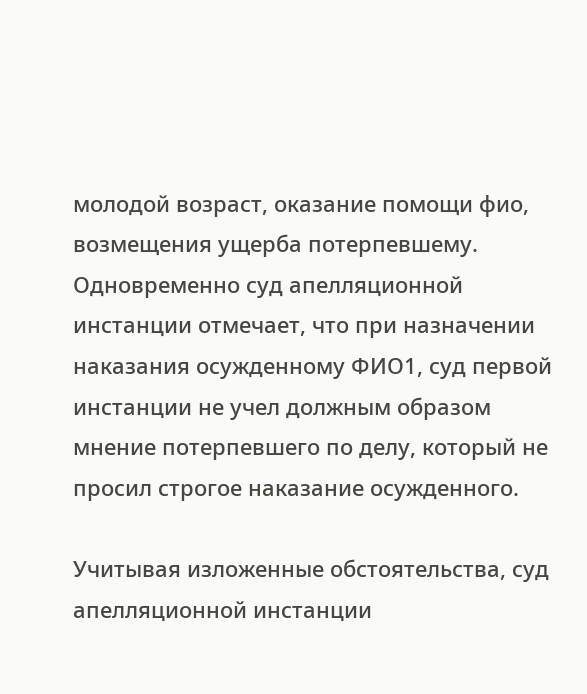молодой возраст, оказание помощи фио, возмещения ущерба потерпевшему. Одновременно суд апелляционной инстанции отмечает, что при назначении наказания осужденному ФИО1, суд первой инстанции не учел должным образом мнение потерпевшего по делу, который не просил строгое наказание осужденного.

Учитывая изложенные обстоятельства, суд апелляционной инстанции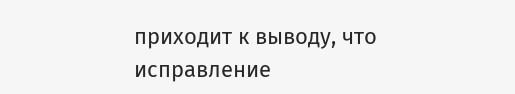приходит к выводу, что исправление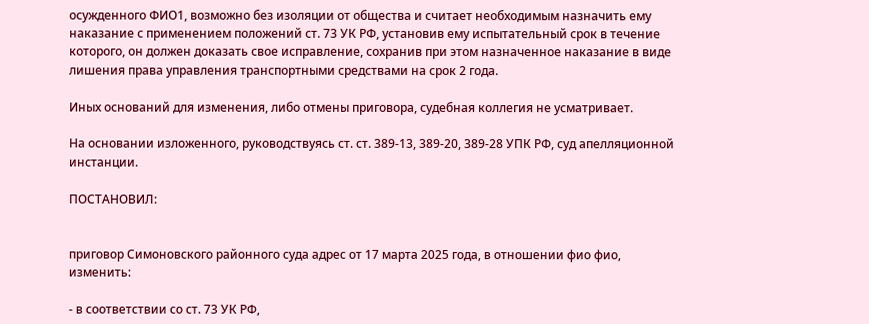осужденного ФИО1, возможно без изоляции от общества и считает необходимым назначить ему наказание с применением положений ст. 73 УК РФ, установив ему испытательный срок в течение которого, он должен доказать свое исправление, сохранив при этом назначенное наказание в виде лишения права управления транспортными средствами на срок 2 года.

Иных оснований для изменения, либо отмены приговора, судебная коллегия не усматривает.

На основании изложенного, руководствуясь ст. ст. 389-13, 389-20, 389-28 УПК РФ, суд апелляционной инстанции.

ПОСТАНОВИЛ:


приговор Симоновского районного суда адрес от 17 марта 2025 года, в отношении фио фио, изменить:

- в соответствии со ст. 73 УК РФ,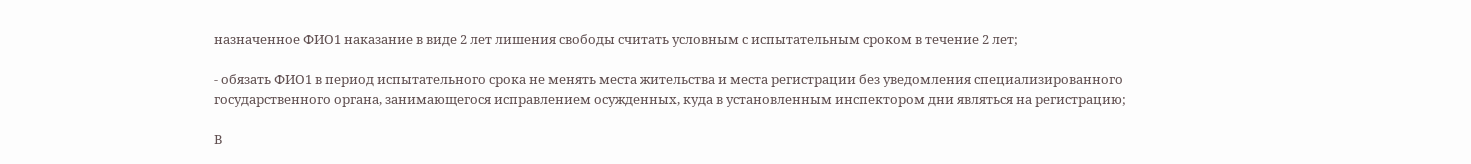назначенное ФИО1 наказание в виде 2 лет лишения свободы считать условным с испытательным сроком в течение 2 лет;

- обязать ФИО1 в период испытательного срока не менять места жительства и места регистрации без уведомления специализированного государственного органа, занимающегося исправлением осужденных, куда в установленным инспектором дни являться на регистрацию;

В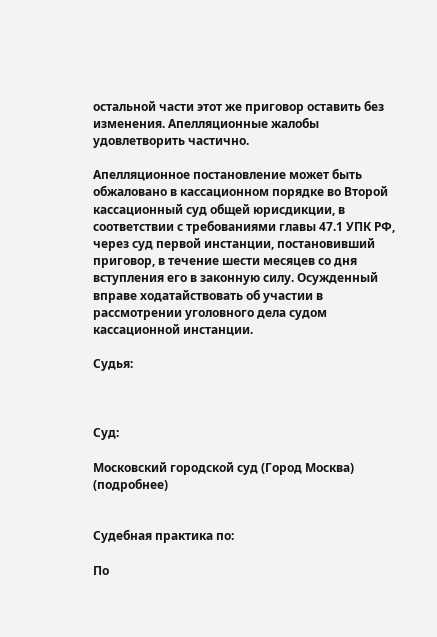остальной части этот же приговор оставить без изменения. Апелляционные жалобы удовлетворить частично.

Апелляционное постановление может быть обжаловано в кассационном порядке во Второй кассационный суд общей юрисдикции, в соответствии с требованиями главы 47.1 УПК РФ, через суд первой инстанции, постановивший приговор, в течение шести месяцев со дня вступления его в законную силу. Осужденный вправе ходатайствовать об участии в рассмотрении уголовного дела судом кассационной инстанции.

Судья:



Суд:

Московский городской суд (Город Москва) (подробнее)


Судебная практика по:

По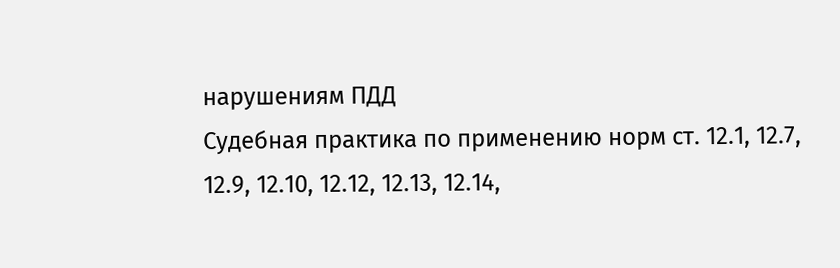нарушениям ПДД
Судебная практика по применению норм ст. 12.1, 12.7, 12.9, 12.10, 12.12, 12.13, 12.14,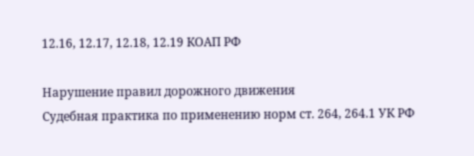12.16, 12.17, 12.18, 12.19 КОАП РФ

Нарушение правил дорожного движения
Судебная практика по применению норм ст. 264, 264.1 УК РФ